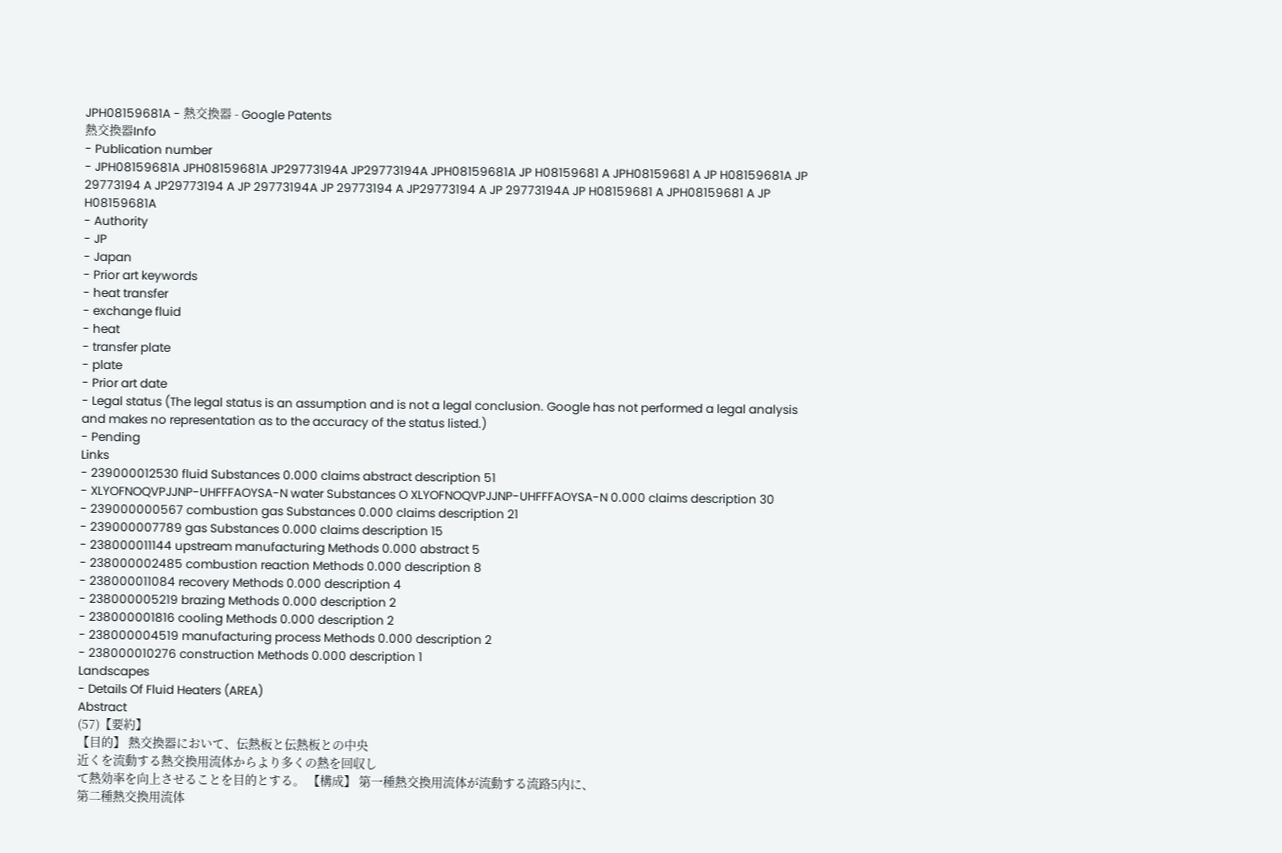JPH08159681A - 熱交換器 - Google Patents
熱交換器Info
- Publication number
- JPH08159681A JPH08159681A JP29773194A JP29773194A JPH08159681A JP H08159681 A JPH08159681 A JP H08159681A JP 29773194 A JP29773194 A JP 29773194A JP 29773194 A JP29773194 A JP 29773194A JP H08159681 A JPH08159681 A JP H08159681A
- Authority
- JP
- Japan
- Prior art keywords
- heat transfer
- exchange fluid
- heat
- transfer plate
- plate
- Prior art date
- Legal status (The legal status is an assumption and is not a legal conclusion. Google has not performed a legal analysis and makes no representation as to the accuracy of the status listed.)
- Pending
Links
- 239000012530 fluid Substances 0.000 claims abstract description 51
- XLYOFNOQVPJJNP-UHFFFAOYSA-N water Substances O XLYOFNOQVPJJNP-UHFFFAOYSA-N 0.000 claims description 30
- 239000000567 combustion gas Substances 0.000 claims description 21
- 239000007789 gas Substances 0.000 claims description 15
- 238000011144 upstream manufacturing Methods 0.000 abstract 5
- 238000002485 combustion reaction Methods 0.000 description 8
- 238000011084 recovery Methods 0.000 description 4
- 238000005219 brazing Methods 0.000 description 2
- 238000001816 cooling Methods 0.000 description 2
- 238000004519 manufacturing process Methods 0.000 description 2
- 238000010276 construction Methods 0.000 description 1
Landscapes
- Details Of Fluid Heaters (AREA)
Abstract
(57)【要約】
【目的】 熱交換器において、伝熱板と伝熱板との中央
近くを流動する熱交換用流体からより多くの熱を回収し
て熱効率を向上させることを目的とする。 【構成】 第一種熱交換用流体が流動する流路5内に、
第二種熱交換用流体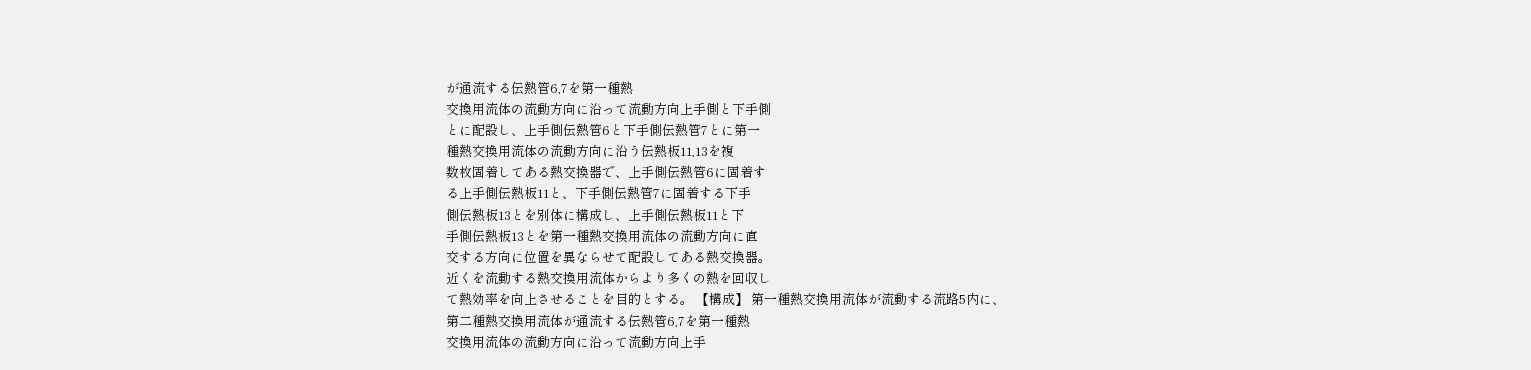が通流する伝熱管6,7を第一種熱
交換用流体の流動方向に沿って流動方向上手側と下手側
とに配設し、上手側伝熱管6と下手側伝熱管7とに第一
種熱交換用流体の流動方向に沿う伝熱板11,13を複
数枚固着してある熱交換器で、上手側伝熱管6に固着す
る上手側伝熱板11と、下手側伝熱管7に固着する下手
側伝熱板13とを別体に構成し、上手側伝熱板11と下
手側伝熱板13とを第一種熱交換用流体の流動方向に直
交する方向に位置を異ならせて配設してある熱交換器。
近くを流動する熱交換用流体からより多くの熱を回収し
て熱効率を向上させることを目的とする。 【構成】 第一種熱交換用流体が流動する流路5内に、
第二種熱交換用流体が通流する伝熱管6,7を第一種熱
交換用流体の流動方向に沿って流動方向上手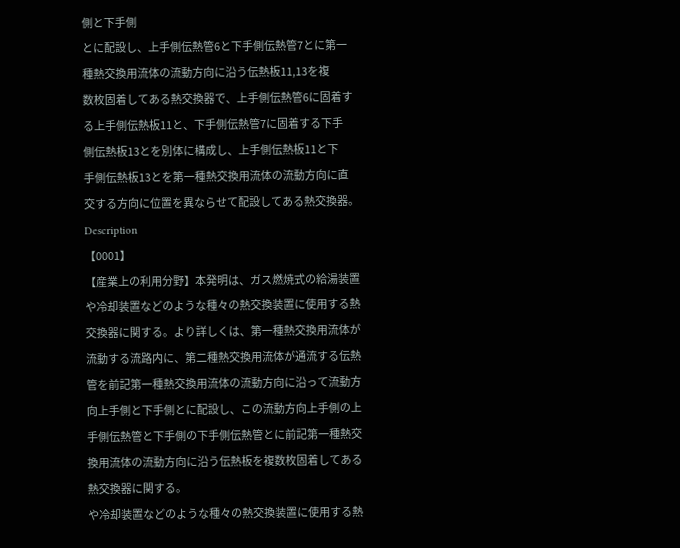側と下手側
とに配設し、上手側伝熱管6と下手側伝熱管7とに第一
種熱交換用流体の流動方向に沿う伝熱板11,13を複
数枚固着してある熱交換器で、上手側伝熱管6に固着す
る上手側伝熱板11と、下手側伝熱管7に固着する下手
側伝熱板13とを別体に構成し、上手側伝熱板11と下
手側伝熱板13とを第一種熱交換用流体の流動方向に直
交する方向に位置を異ならせて配設してある熱交換器。
Description
【0001】
【産業上の利用分野】本発明は、ガス燃焼式の給湯装置
や冷却装置などのような種々の熱交換装置に使用する熱
交換器に関する。より詳しくは、第一種熱交換用流体が
流動する流路内に、第二種熱交換用流体が通流する伝熱
管を前記第一種熱交換用流体の流動方向に沿って流動方
向上手側と下手側とに配設し、この流動方向上手側の上
手側伝熱管と下手側の下手側伝熱管とに前記第一種熱交
換用流体の流動方向に沿う伝熱板を複数枚固着してある
熱交換器に関する。
や冷却装置などのような種々の熱交換装置に使用する熱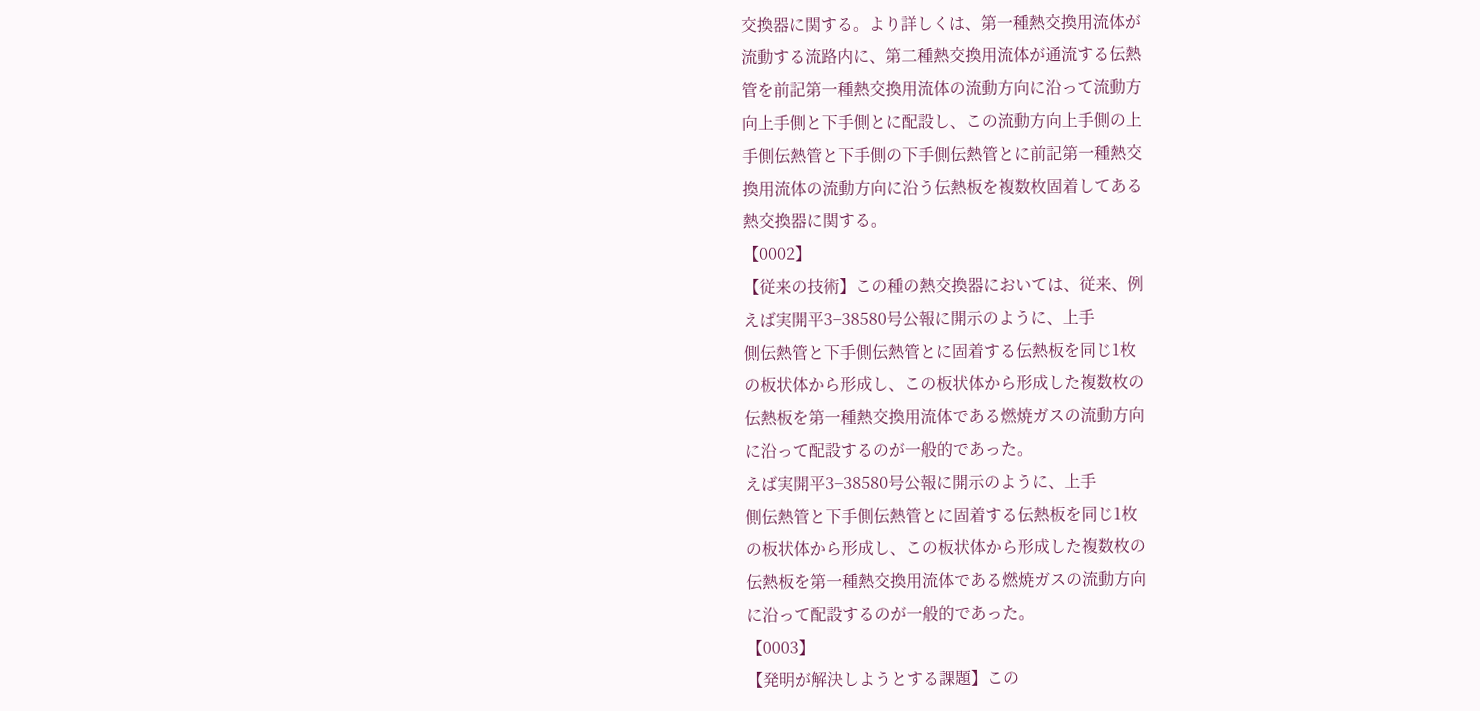交換器に関する。より詳しくは、第一種熱交換用流体が
流動する流路内に、第二種熱交換用流体が通流する伝熱
管を前記第一種熱交換用流体の流動方向に沿って流動方
向上手側と下手側とに配設し、この流動方向上手側の上
手側伝熱管と下手側の下手側伝熱管とに前記第一種熱交
換用流体の流動方向に沿う伝熱板を複数枚固着してある
熱交換器に関する。
【0002】
【従来の技術】この種の熱交換器においては、従来、例
えば実開平3−38580号公報に開示のように、上手
側伝熱管と下手側伝熱管とに固着する伝熱板を同じ1枚
の板状体から形成し、この板状体から形成した複数枚の
伝熱板を第一種熱交換用流体である燃焼ガスの流動方向
に沿って配設するのが一般的であった。
えば実開平3−38580号公報に開示のように、上手
側伝熱管と下手側伝熱管とに固着する伝熱板を同じ1枚
の板状体から形成し、この板状体から形成した複数枚の
伝熱板を第一種熱交換用流体である燃焼ガスの流動方向
に沿って配設するのが一般的であった。
【0003】
【発明が解決しようとする課題】この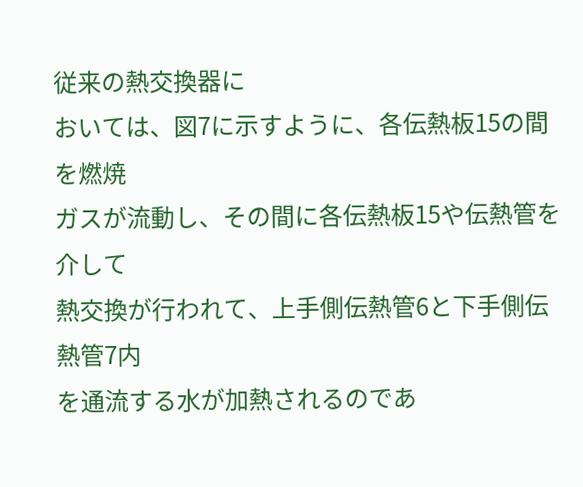従来の熱交換器に
おいては、図7に示すように、各伝熱板15の間を燃焼
ガスが流動し、その間に各伝熱板15や伝熱管を介して
熱交換が行われて、上手側伝熱管6と下手側伝熱管7内
を通流する水が加熱されるのであ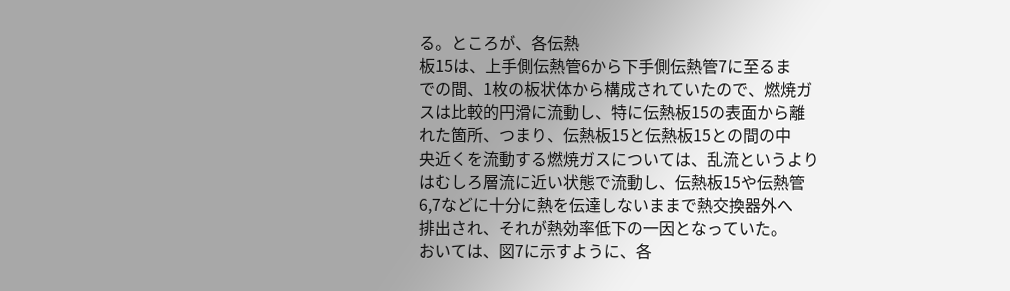る。ところが、各伝熱
板15は、上手側伝熱管6から下手側伝熱管7に至るま
での間、1枚の板状体から構成されていたので、燃焼ガ
スは比較的円滑に流動し、特に伝熱板15の表面から離
れた箇所、つまり、伝熱板15と伝熱板15との間の中
央近くを流動する燃焼ガスについては、乱流というより
はむしろ層流に近い状態で流動し、伝熱板15や伝熱管
6,7などに十分に熱を伝達しないままで熱交換器外へ
排出され、それが熱効率低下の一因となっていた。
おいては、図7に示すように、各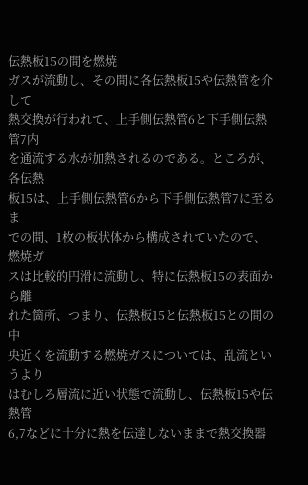伝熱板15の間を燃焼
ガスが流動し、その間に各伝熱板15や伝熱管を介して
熱交換が行われて、上手側伝熱管6と下手側伝熱管7内
を通流する水が加熱されるのである。ところが、各伝熱
板15は、上手側伝熱管6から下手側伝熱管7に至るま
での間、1枚の板状体から構成されていたので、燃焼ガ
スは比較的円滑に流動し、特に伝熱板15の表面から離
れた箇所、つまり、伝熱板15と伝熱板15との間の中
央近くを流動する燃焼ガスについては、乱流というより
はむしろ層流に近い状態で流動し、伝熱板15や伝熱管
6,7などに十分に熱を伝達しないままで熱交換器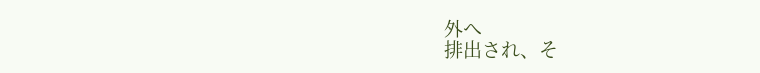外へ
排出され、そ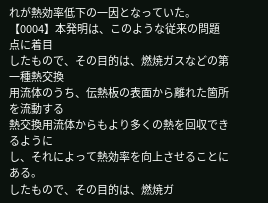れが熱効率低下の一因となっていた。
【0004】本発明は、このような従来の問題点に着目
したもので、その目的は、燃焼ガスなどの第一種熱交換
用流体のうち、伝熱板の表面から離れた箇所を流動する
熱交換用流体からもより多くの熱を回収できるように
し、それによって熱効率を向上させることにある。
したもので、その目的は、燃焼ガ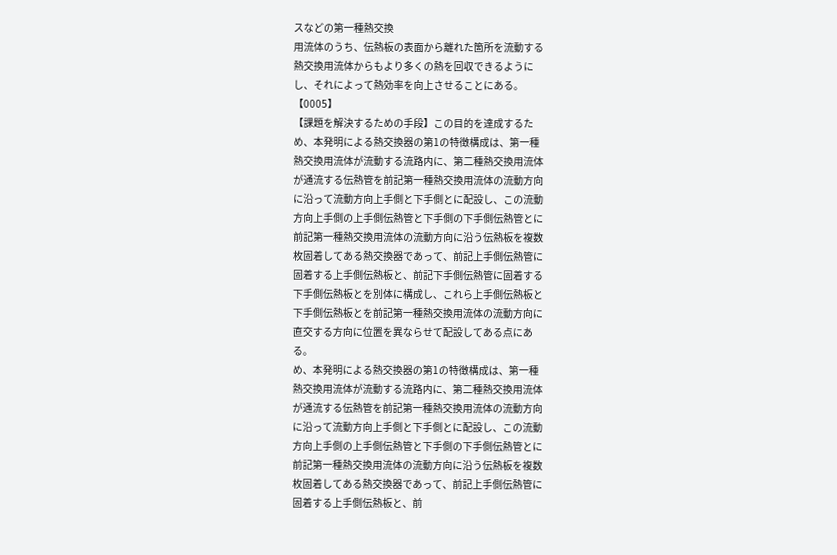スなどの第一種熱交換
用流体のうち、伝熱板の表面から離れた箇所を流動する
熱交換用流体からもより多くの熱を回収できるように
し、それによって熱効率を向上させることにある。
【0005】
【課題を解決するための手段】この目的を達成するた
め、本発明による熱交換器の第1の特徴構成は、第一種
熱交換用流体が流動する流路内に、第二種熱交換用流体
が通流する伝熱管を前記第一種熱交換用流体の流動方向
に沿って流動方向上手側と下手側とに配設し、この流動
方向上手側の上手側伝熱管と下手側の下手側伝熱管とに
前記第一種熱交換用流体の流動方向に沿う伝熱板を複数
枚固着してある熱交換器であって、前記上手側伝熱管に
固着する上手側伝熱板と、前記下手側伝熱管に固着する
下手側伝熱板とを別体に構成し、これら上手側伝熱板と
下手側伝熱板とを前記第一種熱交換用流体の流動方向に
直交する方向に位置を異ならせて配設してある点にあ
る。
め、本発明による熱交換器の第1の特徴構成は、第一種
熱交換用流体が流動する流路内に、第二種熱交換用流体
が通流する伝熱管を前記第一種熱交換用流体の流動方向
に沿って流動方向上手側と下手側とに配設し、この流動
方向上手側の上手側伝熱管と下手側の下手側伝熱管とに
前記第一種熱交換用流体の流動方向に沿う伝熱板を複数
枚固着してある熱交換器であって、前記上手側伝熱管に
固着する上手側伝熱板と、前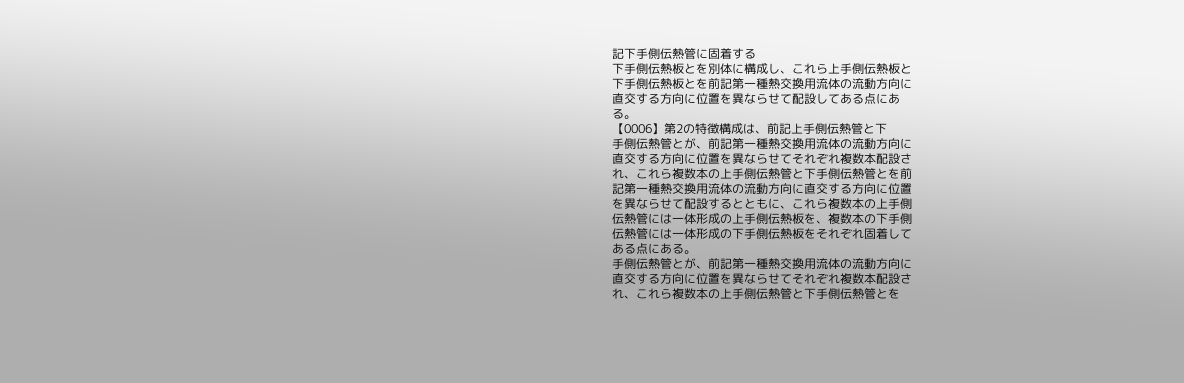記下手側伝熱管に固着する
下手側伝熱板とを別体に構成し、これら上手側伝熱板と
下手側伝熱板とを前記第一種熱交換用流体の流動方向に
直交する方向に位置を異ならせて配設してある点にあ
る。
【0006】第2の特徴構成は、前記上手側伝熱管と下
手側伝熱管とが、前記第一種熱交換用流体の流動方向に
直交する方向に位置を異ならせてそれぞれ複数本配設さ
れ、これら複数本の上手側伝熱管と下手側伝熱管とを前
記第一種熱交換用流体の流動方向に直交する方向に位置
を異ならせて配設するとともに、これら複数本の上手側
伝熱管には一体形成の上手側伝熱板を、複数本の下手側
伝熱管には一体形成の下手側伝熱板をそれぞれ固着して
ある点にある。
手側伝熱管とが、前記第一種熱交換用流体の流動方向に
直交する方向に位置を異ならせてそれぞれ複数本配設さ
れ、これら複数本の上手側伝熱管と下手側伝熱管とを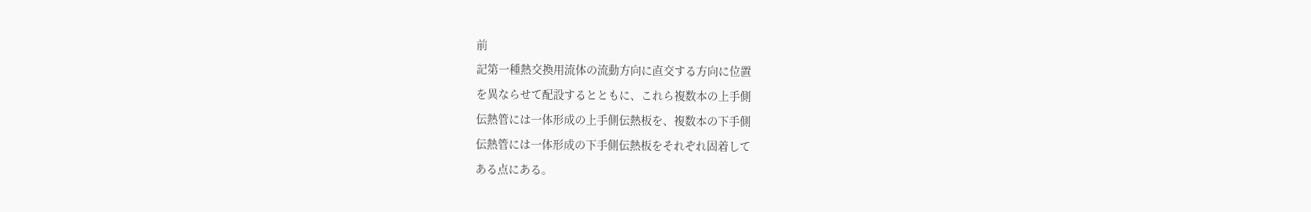前
記第一種熱交換用流体の流動方向に直交する方向に位置
を異ならせて配設するとともに、これら複数本の上手側
伝熱管には一体形成の上手側伝熱板を、複数本の下手側
伝熱管には一体形成の下手側伝熱板をそれぞれ固着して
ある点にある。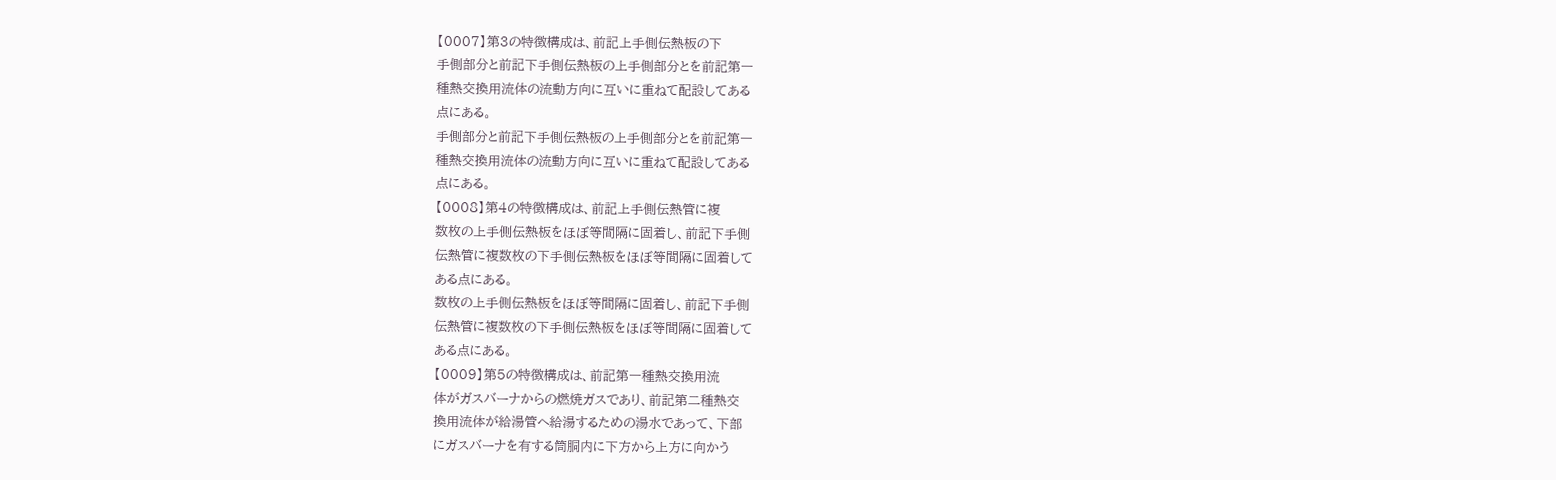【0007】第3の特徴構成は、前記上手側伝熱板の下
手側部分と前記下手側伝熱板の上手側部分とを前記第一
種熱交換用流体の流動方向に互いに重ねて配設してある
点にある。
手側部分と前記下手側伝熱板の上手側部分とを前記第一
種熱交換用流体の流動方向に互いに重ねて配設してある
点にある。
【0008】第4の特徴構成は、前記上手側伝熱管に複
数枚の上手側伝熱板をほぼ等間隔に固着し、前記下手側
伝熱管に複数枚の下手側伝熱板をほぼ等間隔に固着して
ある点にある。
数枚の上手側伝熱板をほぼ等間隔に固着し、前記下手側
伝熱管に複数枚の下手側伝熱板をほぼ等間隔に固着して
ある点にある。
【0009】第5の特徴構成は、前記第一種熱交換用流
体がガスバーナからの燃焼ガスであり、前記第二種熱交
換用流体が給湯管へ給湯するための湯水であって、下部
にガスバーナを有する筒胴内に下方から上方に向かう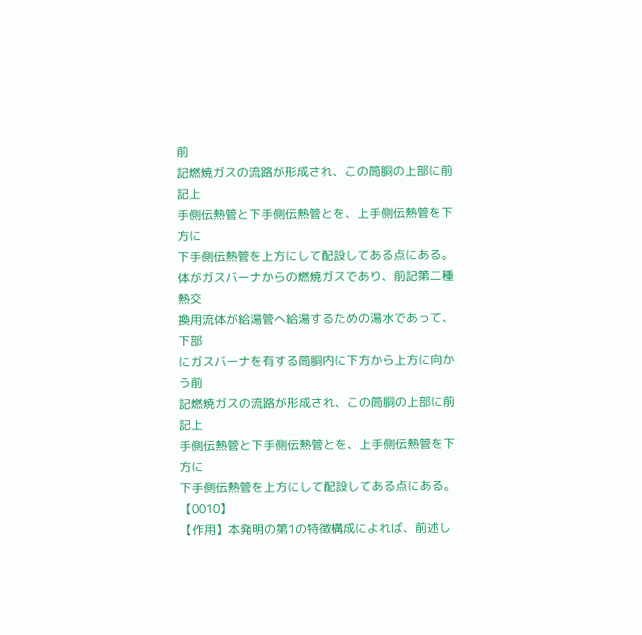前
記燃焼ガスの流路が形成され、この筒胴の上部に前記上
手側伝熱管と下手側伝熱管とを、上手側伝熱管を下方に
下手側伝熱管を上方にして配設してある点にある。
体がガスバーナからの燃焼ガスであり、前記第二種熱交
換用流体が給湯管へ給湯するための湯水であって、下部
にガスバーナを有する筒胴内に下方から上方に向かう前
記燃焼ガスの流路が形成され、この筒胴の上部に前記上
手側伝熱管と下手側伝熱管とを、上手側伝熱管を下方に
下手側伝熱管を上方にして配設してある点にある。
【0010】
【作用】本発明の第1の特徴構成によれば、前述し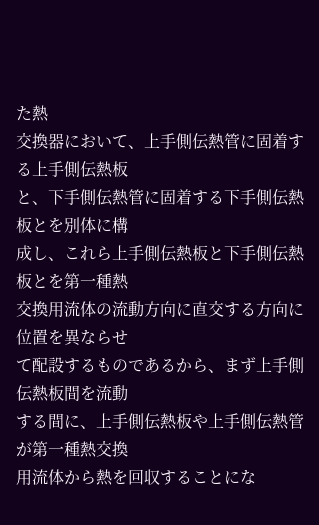た熱
交換器において、上手側伝熱管に固着する上手側伝熱板
と、下手側伝熱管に固着する下手側伝熱板とを別体に構
成し、これら上手側伝熱板と下手側伝熱板とを第一種熱
交換用流体の流動方向に直交する方向に位置を異ならせ
て配設するものであるから、まず上手側伝熱板間を流動
する間に、上手側伝熱板や上手側伝熱管が第一種熱交換
用流体から熱を回収することにな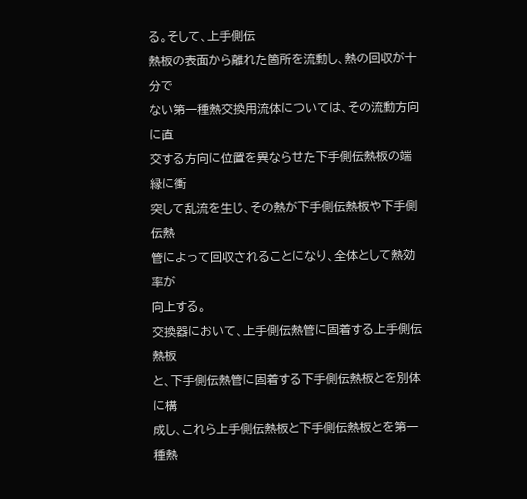る。そして、上手側伝
熱板の表面から離れた箇所を流動し、熱の回収が十分で
ない第一種熱交換用流体については、その流動方向に直
交する方向に位置を異ならせた下手側伝熱板の端縁に衝
突して乱流を生じ、その熱が下手側伝熱板や下手側伝熱
管によって回収されることになり、全体として熱効率が
向上する。
交換器において、上手側伝熱管に固着する上手側伝熱板
と、下手側伝熱管に固着する下手側伝熱板とを別体に構
成し、これら上手側伝熱板と下手側伝熱板とを第一種熱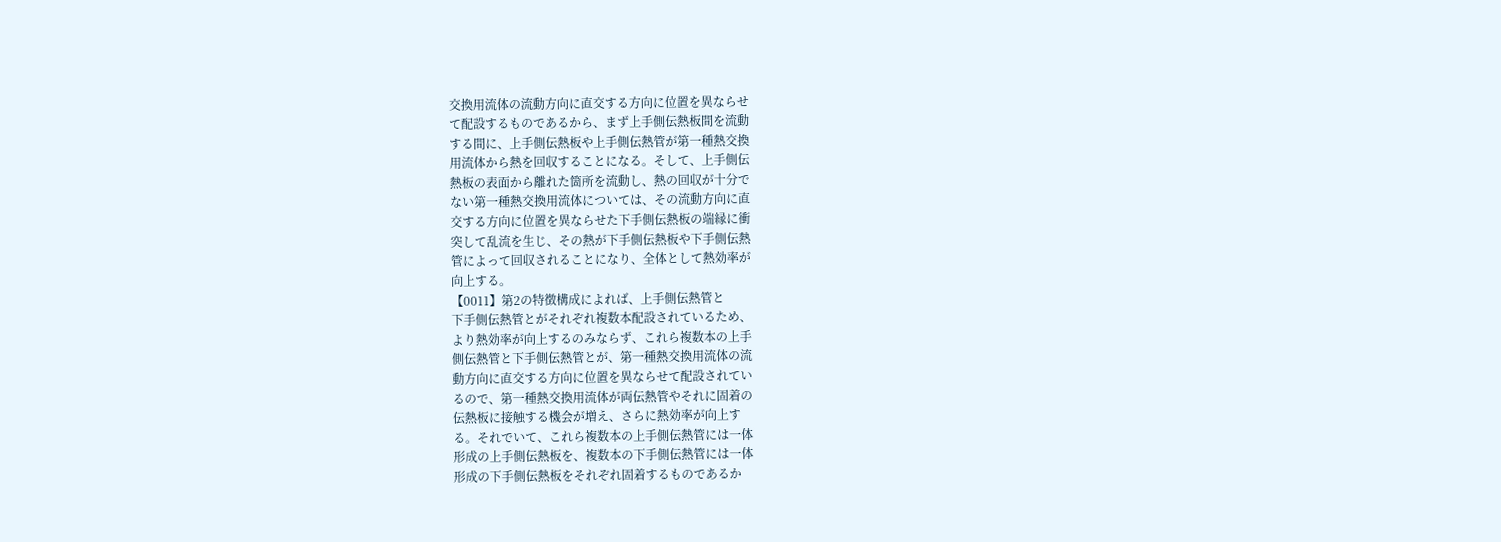交換用流体の流動方向に直交する方向に位置を異ならせ
て配設するものであるから、まず上手側伝熱板間を流動
する間に、上手側伝熱板や上手側伝熱管が第一種熱交換
用流体から熱を回収することになる。そして、上手側伝
熱板の表面から離れた箇所を流動し、熱の回収が十分で
ない第一種熱交換用流体については、その流動方向に直
交する方向に位置を異ならせた下手側伝熱板の端縁に衝
突して乱流を生じ、その熱が下手側伝熱板や下手側伝熱
管によって回収されることになり、全体として熱効率が
向上する。
【0011】第2の特徴構成によれば、上手側伝熱管と
下手側伝熱管とがそれぞれ複数本配設されているため、
より熱効率が向上するのみならず、これら複数本の上手
側伝熱管と下手側伝熱管とが、第一種熱交換用流体の流
動方向に直交する方向に位置を異ならせて配設されてい
るので、第一種熱交換用流体が両伝熱管やそれに固着の
伝熱板に接触する機会が増え、さらに熱効率が向上す
る。それでいて、これら複数本の上手側伝熱管には一体
形成の上手側伝熱板を、複数本の下手側伝熱管には一体
形成の下手側伝熱板をそれぞれ固着するものであるか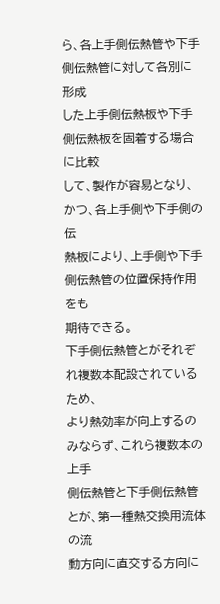ら、各上手側伝熱管や下手側伝熱管に対して各別に形成
した上手側伝熱板や下手側伝熱板を固着する場合に比較
して、製作が容易となり、かつ、各上手側や下手側の伝
熱板により、上手側や下手側伝熱管の位置保持作用をも
期待できる。
下手側伝熱管とがそれぞれ複数本配設されているため、
より熱効率が向上するのみならず、これら複数本の上手
側伝熱管と下手側伝熱管とが、第一種熱交換用流体の流
動方向に直交する方向に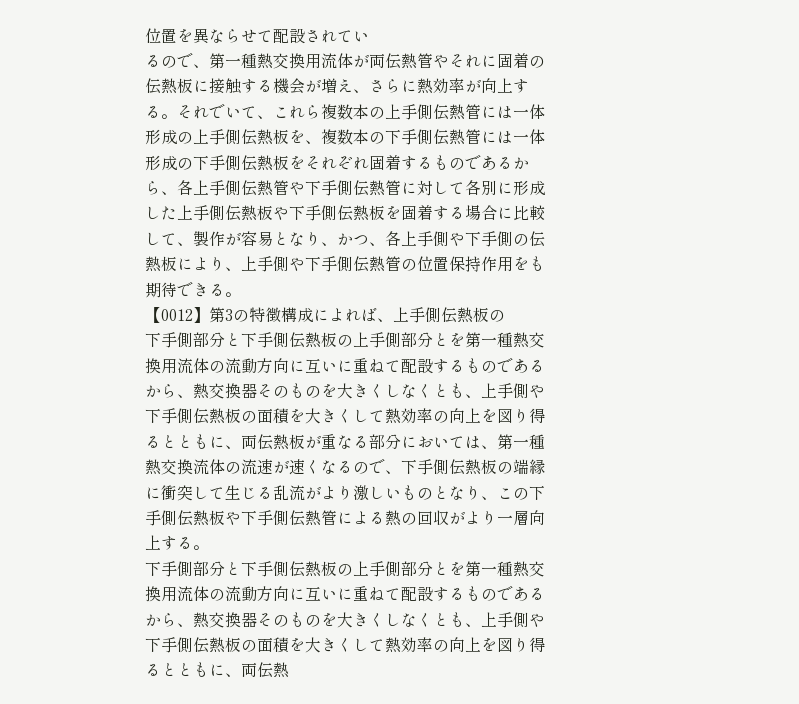位置を異ならせて配設されてい
るので、第一種熱交換用流体が両伝熱管やそれに固着の
伝熱板に接触する機会が増え、さらに熱効率が向上す
る。それでいて、これら複数本の上手側伝熱管には一体
形成の上手側伝熱板を、複数本の下手側伝熱管には一体
形成の下手側伝熱板をそれぞれ固着するものであるか
ら、各上手側伝熱管や下手側伝熱管に対して各別に形成
した上手側伝熱板や下手側伝熱板を固着する場合に比較
して、製作が容易となり、かつ、各上手側や下手側の伝
熱板により、上手側や下手側伝熱管の位置保持作用をも
期待できる。
【0012】第3の特徴構成によれば、上手側伝熱板の
下手側部分と下手側伝熱板の上手側部分とを第一種熱交
換用流体の流動方向に互いに重ねて配設するものである
から、熱交換器そのものを大きくしなくとも、上手側や
下手側伝熱板の面積を大きくして熱効率の向上を図り得
るとともに、両伝熱板が重なる部分においては、第一種
熱交換流体の流速が速くなるので、下手側伝熱板の端縁
に衝突して生じる乱流がより激しいものとなり、この下
手側伝熱板や下手側伝熱管による熱の回収がより一層向
上する。
下手側部分と下手側伝熱板の上手側部分とを第一種熱交
換用流体の流動方向に互いに重ねて配設するものである
から、熱交換器そのものを大きくしなくとも、上手側や
下手側伝熱板の面積を大きくして熱効率の向上を図り得
るとともに、両伝熱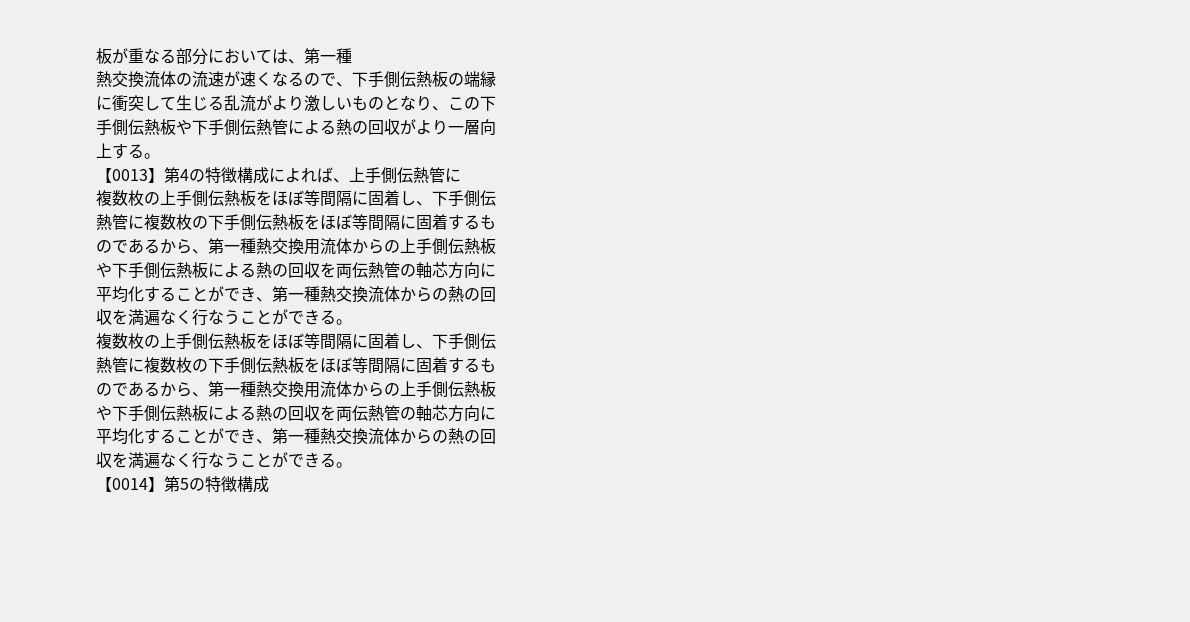板が重なる部分においては、第一種
熱交換流体の流速が速くなるので、下手側伝熱板の端縁
に衝突して生じる乱流がより激しいものとなり、この下
手側伝熱板や下手側伝熱管による熱の回収がより一層向
上する。
【0013】第4の特徴構成によれば、上手側伝熱管に
複数枚の上手側伝熱板をほぼ等間隔に固着し、下手側伝
熱管に複数枚の下手側伝熱板をほぼ等間隔に固着するも
のであるから、第一種熱交換用流体からの上手側伝熱板
や下手側伝熱板による熱の回収を両伝熱管の軸芯方向に
平均化することができ、第一種熱交換流体からの熱の回
収を満遍なく行なうことができる。
複数枚の上手側伝熱板をほぼ等間隔に固着し、下手側伝
熱管に複数枚の下手側伝熱板をほぼ等間隔に固着するも
のであるから、第一種熱交換用流体からの上手側伝熱板
や下手側伝熱板による熱の回収を両伝熱管の軸芯方向に
平均化することができ、第一種熱交換流体からの熱の回
収を満遍なく行なうことができる。
【0014】第5の特徴構成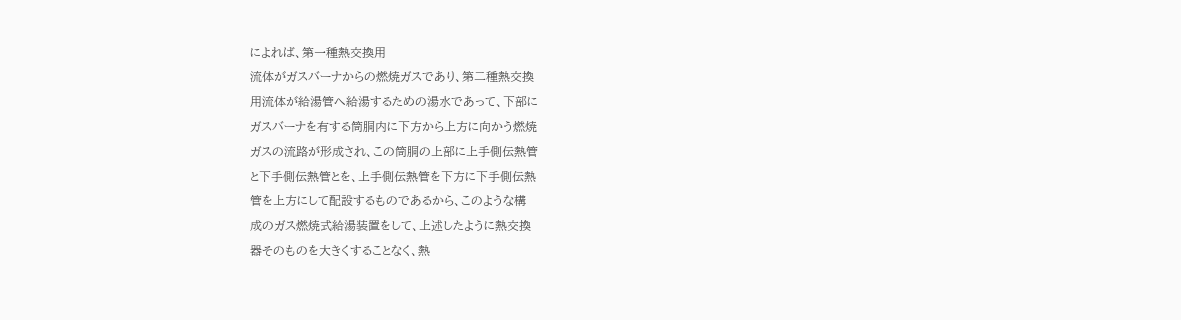によれば、第一種熱交換用
流体がガスバーナからの燃焼ガスであり、第二種熱交換
用流体が給湯管へ給湯するための湯水であって、下部に
ガスバーナを有する筒胴内に下方から上方に向かう燃焼
ガスの流路が形成され、この筒胴の上部に上手側伝熱管
と下手側伝熱管とを、上手側伝熱管を下方に下手側伝熱
管を上方にして配設するものであるから、このような構
成のガス燃焼式給湯装置をして、上述したように熱交換
器そのものを大きくすることなく、熱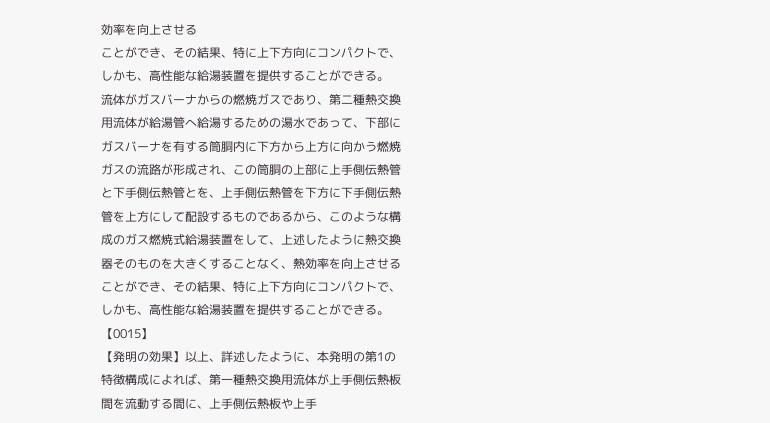効率を向上させる
ことができ、その結果、特に上下方向にコンパクトで、
しかも、高性能な給湯装置を提供することができる。
流体がガスバーナからの燃焼ガスであり、第二種熱交換
用流体が給湯管へ給湯するための湯水であって、下部に
ガスバーナを有する筒胴内に下方から上方に向かう燃焼
ガスの流路が形成され、この筒胴の上部に上手側伝熱管
と下手側伝熱管とを、上手側伝熱管を下方に下手側伝熱
管を上方にして配設するものであるから、このような構
成のガス燃焼式給湯装置をして、上述したように熱交換
器そのものを大きくすることなく、熱効率を向上させる
ことができ、その結果、特に上下方向にコンパクトで、
しかも、高性能な給湯装置を提供することができる。
【0015】
【発明の効果】以上、詳述したように、本発明の第1の
特徴構成によれば、第一種熱交換用流体が上手側伝熱板
間を流動する間に、上手側伝熱板や上手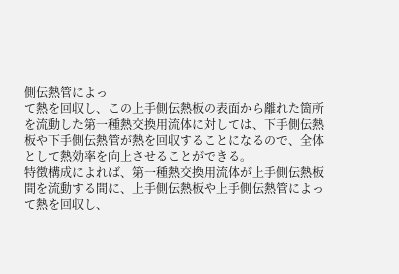側伝熱管によっ
て熱を回収し、この上手側伝熱板の表面から離れた箇所
を流動した第一種熱交換用流体に対しては、下手側伝熱
板や下手側伝熱管が熱を回収することになるので、全体
として熱効率を向上させることができる。
特徴構成によれば、第一種熱交換用流体が上手側伝熱板
間を流動する間に、上手側伝熱板や上手側伝熱管によっ
て熱を回収し、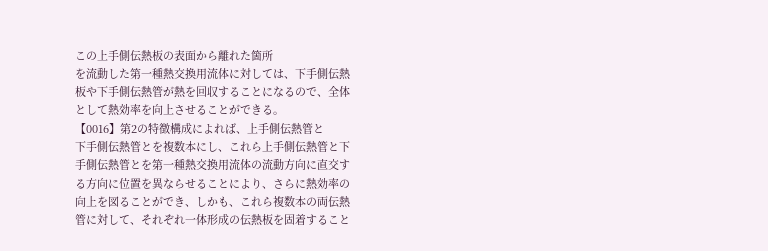この上手側伝熱板の表面から離れた箇所
を流動した第一種熱交換用流体に対しては、下手側伝熱
板や下手側伝熱管が熱を回収することになるので、全体
として熱効率を向上させることができる。
【0016】第2の特徴構成によれば、上手側伝熱管と
下手側伝熱管とを複数本にし、これら上手側伝熱管と下
手側伝熱管とを第一種熱交換用流体の流動方向に直交す
る方向に位置を異ならせることにより、さらに熱効率の
向上を図ることができ、しかも、これら複数本の両伝熱
管に対して、それぞれ一体形成の伝熱板を固着すること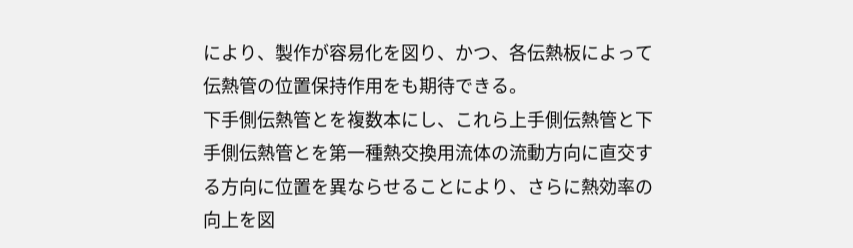により、製作が容易化を図り、かつ、各伝熱板によって
伝熱管の位置保持作用をも期待できる。
下手側伝熱管とを複数本にし、これら上手側伝熱管と下
手側伝熱管とを第一種熱交換用流体の流動方向に直交す
る方向に位置を異ならせることにより、さらに熱効率の
向上を図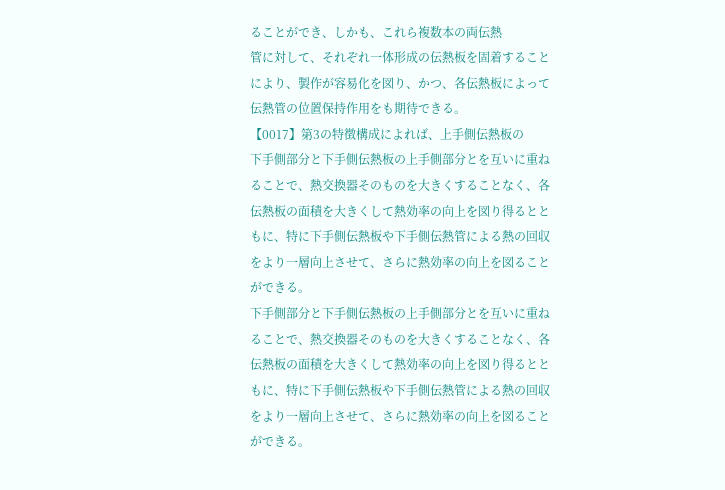ることができ、しかも、これら複数本の両伝熱
管に対して、それぞれ一体形成の伝熱板を固着すること
により、製作が容易化を図り、かつ、各伝熱板によって
伝熱管の位置保持作用をも期待できる。
【0017】第3の特徴構成によれば、上手側伝熱板の
下手側部分と下手側伝熱板の上手側部分とを互いに重ね
ることで、熱交換器そのものを大きくすることなく、各
伝熱板の面積を大きくして熱効率の向上を図り得るとと
もに、特に下手側伝熱板や下手側伝熱管による熱の回収
をより一層向上させて、さらに熱効率の向上を図ること
ができる。
下手側部分と下手側伝熱板の上手側部分とを互いに重ね
ることで、熱交換器そのものを大きくすることなく、各
伝熱板の面積を大きくして熱効率の向上を図り得るとと
もに、特に下手側伝熱板や下手側伝熱管による熱の回収
をより一層向上させて、さらに熱効率の向上を図ること
ができる。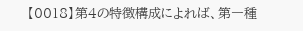【0018】第4の特徴構成によれば、第一種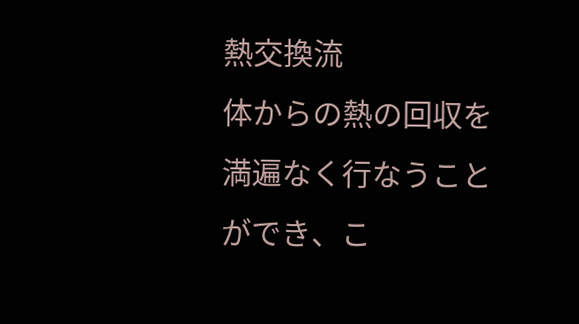熱交換流
体からの熱の回収を満遍なく行なうことができ、こ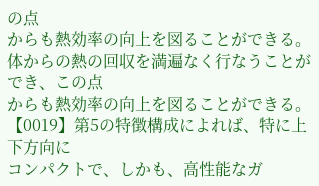の点
からも熱効率の向上を図ることができる。
体からの熱の回収を満遍なく行なうことができ、この点
からも熱効率の向上を図ることができる。
【0019】第5の特徴構成によれば、特に上下方向に
コンパクトで、しかも、高性能なガ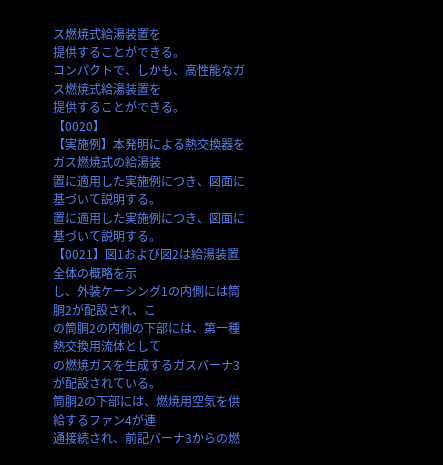ス燃焼式給湯装置を
提供することができる。
コンパクトで、しかも、高性能なガス燃焼式給湯装置を
提供することができる。
【0020】
【実施例】本発明による熱交換器をガス燃焼式の給湯装
置に適用した実施例につき、図面に基づいて説明する。
置に適用した実施例につき、図面に基づいて説明する。
【0021】図1および図2は給湯装置全体の概略を示
し、外装ケーシング1の内側には筒胴2が配設され、こ
の筒胴2の内側の下部には、第一種熱交換用流体として
の燃焼ガスを生成するガスバーナ3が配設されている。
筒胴2の下部には、燃焼用空気を供給するファン4が連
通接続され、前記バーナ3からの燃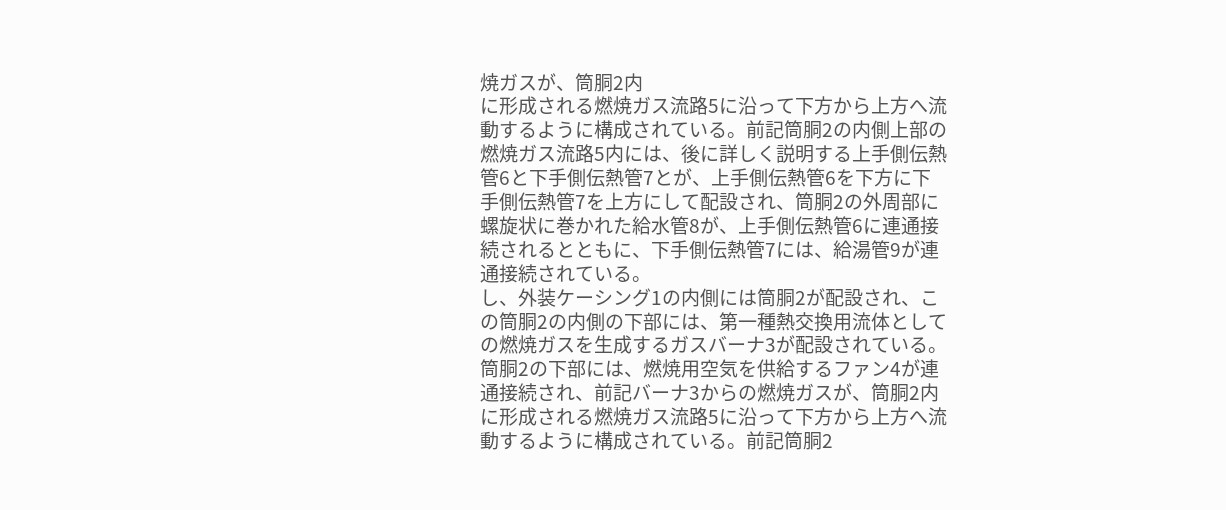焼ガスが、筒胴2内
に形成される燃焼ガス流路5に沿って下方から上方へ流
動するように構成されている。前記筒胴2の内側上部の
燃焼ガス流路5内には、後に詳しく説明する上手側伝熱
管6と下手側伝熱管7とが、上手側伝熱管6を下方に下
手側伝熱管7を上方にして配設され、筒胴2の外周部に
螺旋状に巻かれた給水管8が、上手側伝熱管6に連通接
続されるとともに、下手側伝熱管7には、給湯管9が連
通接続されている。
し、外装ケーシング1の内側には筒胴2が配設され、こ
の筒胴2の内側の下部には、第一種熱交換用流体として
の燃焼ガスを生成するガスバーナ3が配設されている。
筒胴2の下部には、燃焼用空気を供給するファン4が連
通接続され、前記バーナ3からの燃焼ガスが、筒胴2内
に形成される燃焼ガス流路5に沿って下方から上方へ流
動するように構成されている。前記筒胴2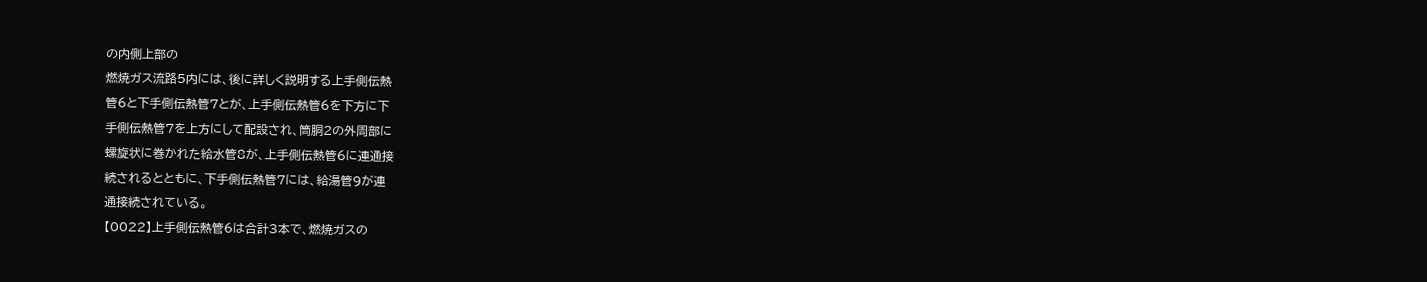の内側上部の
燃焼ガス流路5内には、後に詳しく説明する上手側伝熱
管6と下手側伝熱管7とが、上手側伝熱管6を下方に下
手側伝熱管7を上方にして配設され、筒胴2の外周部に
螺旋状に巻かれた給水管8が、上手側伝熱管6に連通接
続されるとともに、下手側伝熱管7には、給湯管9が連
通接続されている。
【0022】上手側伝熱管6は合計3本で、燃焼ガスの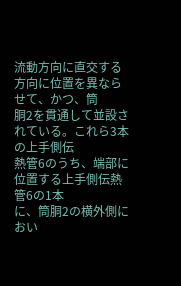流動方向に直交する方向に位置を異ならせて、かつ、筒
胴2を貫通して並設されている。これら3本の上手側伝
熱管6のうち、端部に位置する上手側伝熱管6の1本
に、筒胴2の横外側におい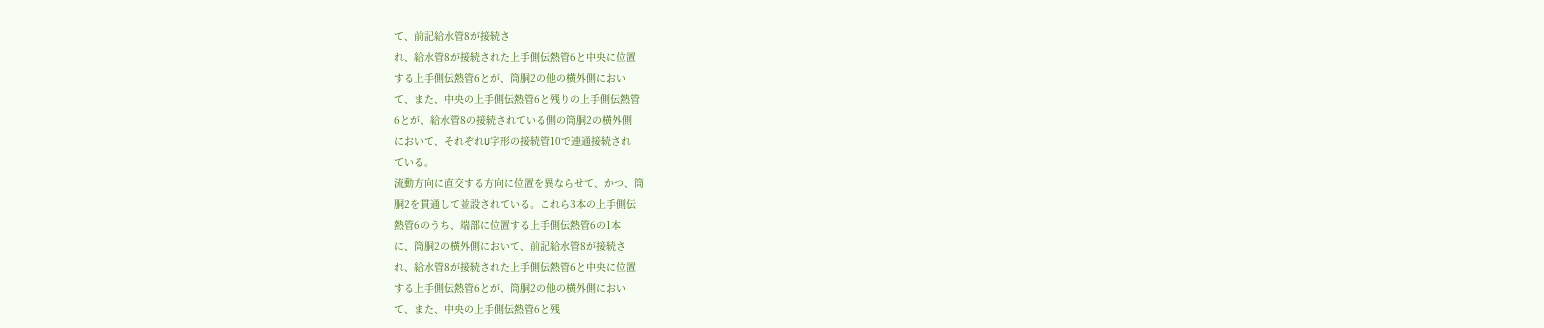て、前記給水管8が接続さ
れ、給水管8が接続された上手側伝熱管6と中央に位置
する上手側伝熱管6とが、筒胴2の他の横外側におい
て、また、中央の上手側伝熱管6と残りの上手側伝熱管
6とが、給水管8の接続されている側の筒胴2の横外側
において、それぞれU字形の接続管10で連通接続され
ている。
流動方向に直交する方向に位置を異ならせて、かつ、筒
胴2を貫通して並設されている。これら3本の上手側伝
熱管6のうち、端部に位置する上手側伝熱管6の1本
に、筒胴2の横外側において、前記給水管8が接続さ
れ、給水管8が接続された上手側伝熱管6と中央に位置
する上手側伝熱管6とが、筒胴2の他の横外側におい
て、また、中央の上手側伝熱管6と残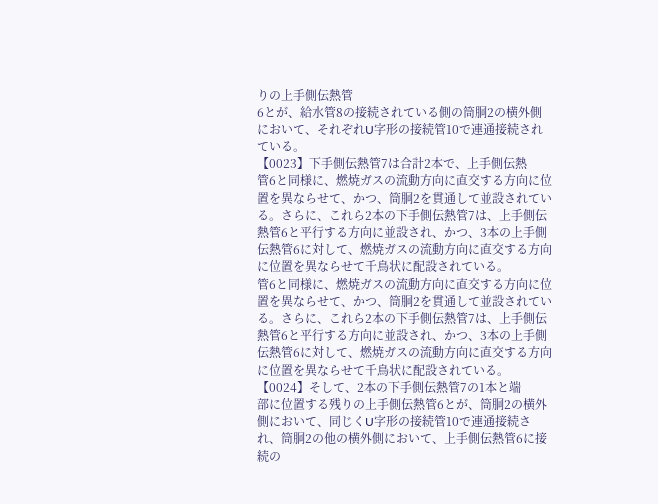りの上手側伝熱管
6とが、給水管8の接続されている側の筒胴2の横外側
において、それぞれU字形の接続管10で連通接続され
ている。
【0023】下手側伝熱管7は合計2本で、上手側伝熱
管6と同様に、燃焼ガスの流動方向に直交する方向に位
置を異ならせて、かつ、筒胴2を貫通して並設されてい
る。さらに、これら2本の下手側伝熱管7は、上手側伝
熱管6と平行する方向に並設され、かつ、3本の上手側
伝熱管6に対して、燃焼ガスの流動方向に直交する方向
に位置を異ならせて千鳥状に配設されている。
管6と同様に、燃焼ガスの流動方向に直交する方向に位
置を異ならせて、かつ、筒胴2を貫通して並設されてい
る。さらに、これら2本の下手側伝熱管7は、上手側伝
熱管6と平行する方向に並設され、かつ、3本の上手側
伝熱管6に対して、燃焼ガスの流動方向に直交する方向
に位置を異ならせて千鳥状に配設されている。
【0024】そして、2本の下手側伝熱管7の1本と端
部に位置する残りの上手側伝熱管6とが、筒胴2の横外
側において、同じくU字形の接続管10で連通接続さ
れ、筒胴2の他の横外側において、上手側伝熱管6に接
続の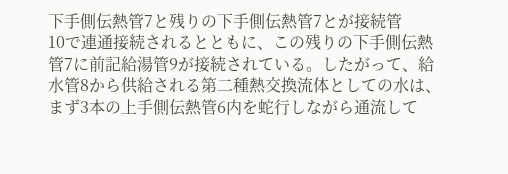下手側伝熱管7と残りの下手側伝熱管7とが接続管
10で連通接続されるとともに、この残りの下手側伝熱
管7に前記給湯管9が接続されている。したがって、給
水管8から供給される第二種熱交換流体としての水は、
まず3本の上手側伝熱管6内を蛇行しながら通流して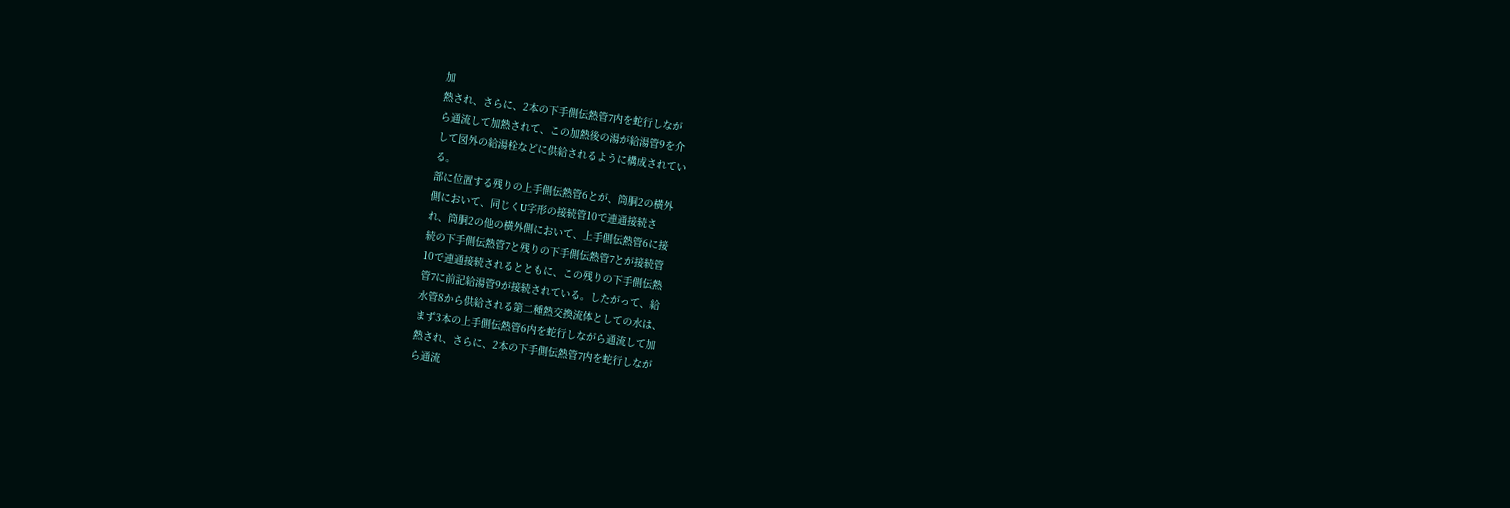加
熱され、さらに、2本の下手側伝熱管7内を蛇行しなが
ら通流して加熱されて、この加熱後の湯が給湯管9を介
して図外の給湯栓などに供給されるように構成されてい
る。
部に位置する残りの上手側伝熱管6とが、筒胴2の横外
側において、同じくU字形の接続管10で連通接続さ
れ、筒胴2の他の横外側において、上手側伝熱管6に接
続の下手側伝熱管7と残りの下手側伝熱管7とが接続管
10で連通接続されるとともに、この残りの下手側伝熱
管7に前記給湯管9が接続されている。したがって、給
水管8から供給される第二種熱交換流体としての水は、
まず3本の上手側伝熱管6内を蛇行しながら通流して加
熱され、さらに、2本の下手側伝熱管7内を蛇行しなが
ら通流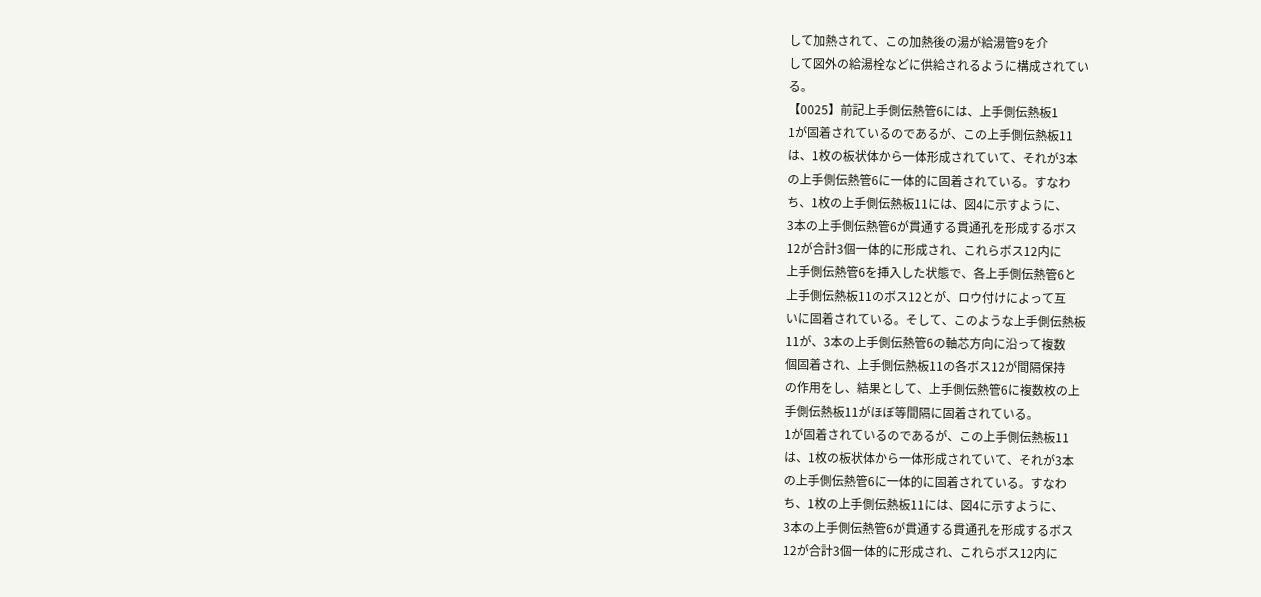して加熱されて、この加熱後の湯が給湯管9を介
して図外の給湯栓などに供給されるように構成されてい
る。
【0025】前記上手側伝熱管6には、上手側伝熱板1
1が固着されているのであるが、この上手側伝熱板11
は、1枚の板状体から一体形成されていて、それが3本
の上手側伝熱管6に一体的に固着されている。すなわ
ち、1枚の上手側伝熱板11には、図4に示すように、
3本の上手側伝熱管6が貫通する貫通孔を形成するボス
12が合計3個一体的に形成され、これらボス12内に
上手側伝熱管6を挿入した状態で、各上手側伝熱管6と
上手側伝熱板11のボス12とが、ロウ付けによって互
いに固着されている。そして、このような上手側伝熱板
11が、3本の上手側伝熱管6の軸芯方向に沿って複数
個固着され、上手側伝熱板11の各ボス12が間隔保持
の作用をし、結果として、上手側伝熱管6に複数枚の上
手側伝熱板11がほぼ等間隔に固着されている。
1が固着されているのであるが、この上手側伝熱板11
は、1枚の板状体から一体形成されていて、それが3本
の上手側伝熱管6に一体的に固着されている。すなわ
ち、1枚の上手側伝熱板11には、図4に示すように、
3本の上手側伝熱管6が貫通する貫通孔を形成するボス
12が合計3個一体的に形成され、これらボス12内に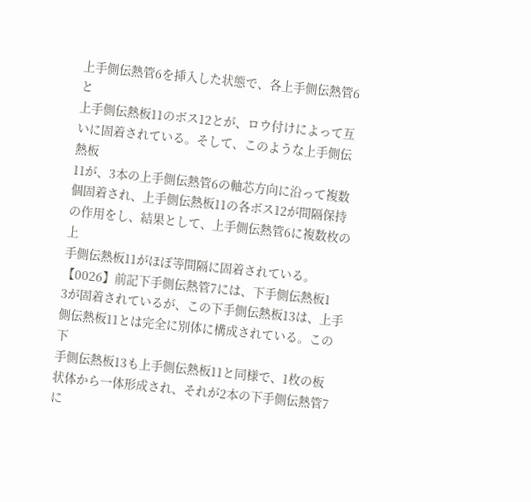上手側伝熱管6を挿入した状態で、各上手側伝熱管6と
上手側伝熱板11のボス12とが、ロウ付けによって互
いに固着されている。そして、このような上手側伝熱板
11が、3本の上手側伝熱管6の軸芯方向に沿って複数
個固着され、上手側伝熱板11の各ボス12が間隔保持
の作用をし、結果として、上手側伝熱管6に複数枚の上
手側伝熱板11がほぼ等間隔に固着されている。
【0026】前記下手側伝熱管7には、下手側伝熱板1
3が固着されているが、この下手側伝熱板13は、上手
側伝熱板11とは完全に別体に構成されている。この下
手側伝熱板13も上手側伝熱板11と同様で、1枚の板
状体から一体形成され、それが2本の下手側伝熱管7に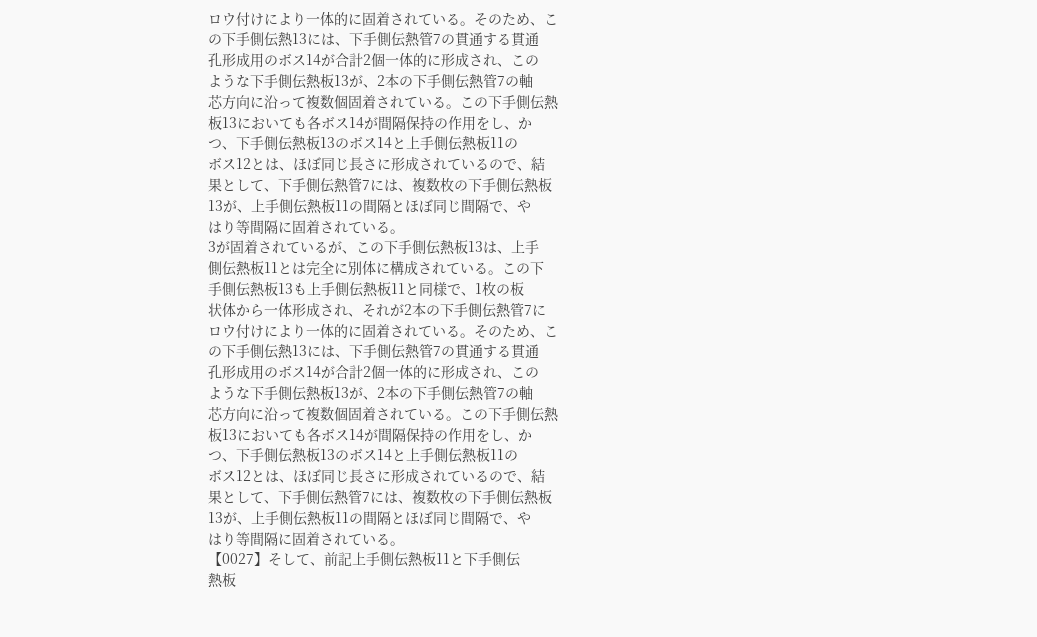ロウ付けにより一体的に固着されている。そのため、こ
の下手側伝熱13には、下手側伝熱管7の貫通する貫通
孔形成用のボス14が合計2個一体的に形成され、この
ような下手側伝熱板13が、2本の下手側伝熱管7の軸
芯方向に沿って複数個固着されている。この下手側伝熱
板13においても各ボス14が間隔保持の作用をし、か
つ、下手側伝熱板13のボス14と上手側伝熱板11の
ボス12とは、ほぼ同じ長さに形成されているので、結
果として、下手側伝熱管7には、複数枚の下手側伝熱板
13が、上手側伝熱板11の間隔とほぼ同じ間隔で、や
はり等間隔に固着されている。
3が固着されているが、この下手側伝熱板13は、上手
側伝熱板11とは完全に別体に構成されている。この下
手側伝熱板13も上手側伝熱板11と同様で、1枚の板
状体から一体形成され、それが2本の下手側伝熱管7に
ロウ付けにより一体的に固着されている。そのため、こ
の下手側伝熱13には、下手側伝熱管7の貫通する貫通
孔形成用のボス14が合計2個一体的に形成され、この
ような下手側伝熱板13が、2本の下手側伝熱管7の軸
芯方向に沿って複数個固着されている。この下手側伝熱
板13においても各ボス14が間隔保持の作用をし、か
つ、下手側伝熱板13のボス14と上手側伝熱板11の
ボス12とは、ほぼ同じ長さに形成されているので、結
果として、下手側伝熱管7には、複数枚の下手側伝熱板
13が、上手側伝熱板11の間隔とほぼ同じ間隔で、や
はり等間隔に固着されている。
【0027】そして、前記上手側伝熱板11と下手側伝
熱板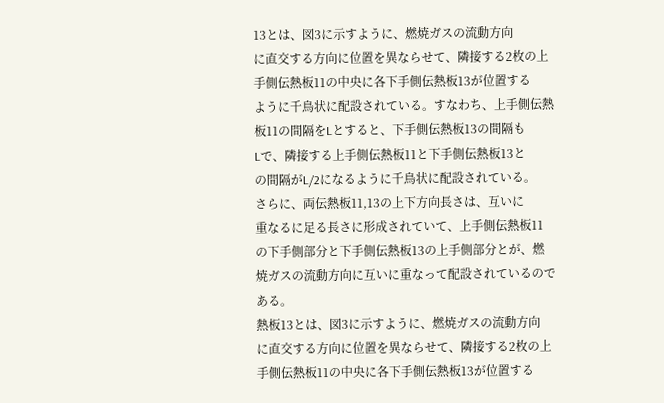13とは、図3に示すように、燃焼ガスの流動方向
に直交する方向に位置を異ならせて、隣接する2枚の上
手側伝熱板11の中央に各下手側伝熱板13が位置する
ように千鳥状に配設されている。すなわち、上手側伝熱
板11の間隔をLとすると、下手側伝熱板13の間隔も
Lで、隣接する上手側伝熱板11と下手側伝熱板13と
の間隔がL/2になるように千鳥状に配設されている。
さらに、両伝熱板11,13の上下方向長さは、互いに
重なるに足る長さに形成されていて、上手側伝熱板11
の下手側部分と下手側伝熱板13の上手側部分とが、燃
焼ガスの流動方向に互いに重なって配設されているので
ある。
熱板13とは、図3に示すように、燃焼ガスの流動方向
に直交する方向に位置を異ならせて、隣接する2枚の上
手側伝熱板11の中央に各下手側伝熱板13が位置する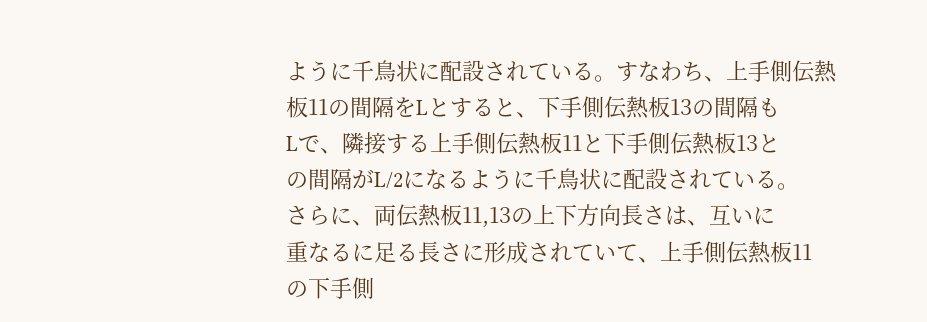ように千鳥状に配設されている。すなわち、上手側伝熱
板11の間隔をLとすると、下手側伝熱板13の間隔も
Lで、隣接する上手側伝熱板11と下手側伝熱板13と
の間隔がL/2になるように千鳥状に配設されている。
さらに、両伝熱板11,13の上下方向長さは、互いに
重なるに足る長さに形成されていて、上手側伝熱板11
の下手側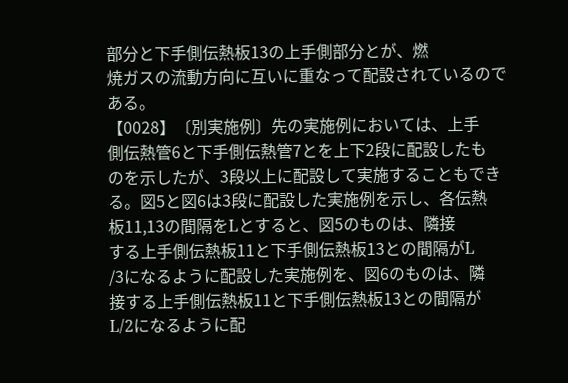部分と下手側伝熱板13の上手側部分とが、燃
焼ガスの流動方向に互いに重なって配設されているので
ある。
【0028】〔別実施例〕先の実施例においては、上手
側伝熱管6と下手側伝熱管7とを上下2段に配設したも
のを示したが、3段以上に配設して実施することもでき
る。図5と図6は3段に配設した実施例を示し、各伝熱
板11,13の間隔をLとすると、図5のものは、隣接
する上手側伝熱板11と下手側伝熱板13との間隔がL
/3になるように配設した実施例を、図6のものは、隣
接する上手側伝熱板11と下手側伝熱板13との間隔が
L/2になるように配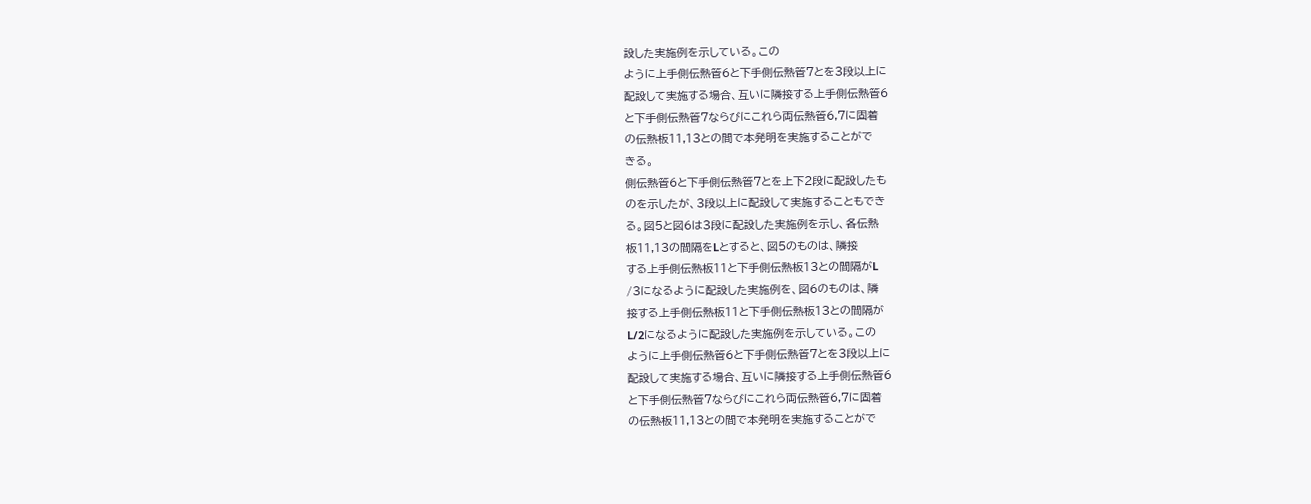設した実施例を示している。この
ように上手側伝熱管6と下手側伝熱管7とを3段以上に
配設して実施する場合、互いに隣接する上手側伝熱管6
と下手側伝熱管7ならびにこれら両伝熱管6,7に固着
の伝熱板11,13との間で本発明を実施することがで
きる。
側伝熱管6と下手側伝熱管7とを上下2段に配設したも
のを示したが、3段以上に配設して実施することもでき
る。図5と図6は3段に配設した実施例を示し、各伝熱
板11,13の間隔をLとすると、図5のものは、隣接
する上手側伝熱板11と下手側伝熱板13との間隔がL
/3になるように配設した実施例を、図6のものは、隣
接する上手側伝熱板11と下手側伝熱板13との間隔が
L/2になるように配設した実施例を示している。この
ように上手側伝熱管6と下手側伝熱管7とを3段以上に
配設して実施する場合、互いに隣接する上手側伝熱管6
と下手側伝熱管7ならびにこれら両伝熱管6,7に固着
の伝熱板11,13との間で本発明を実施することがで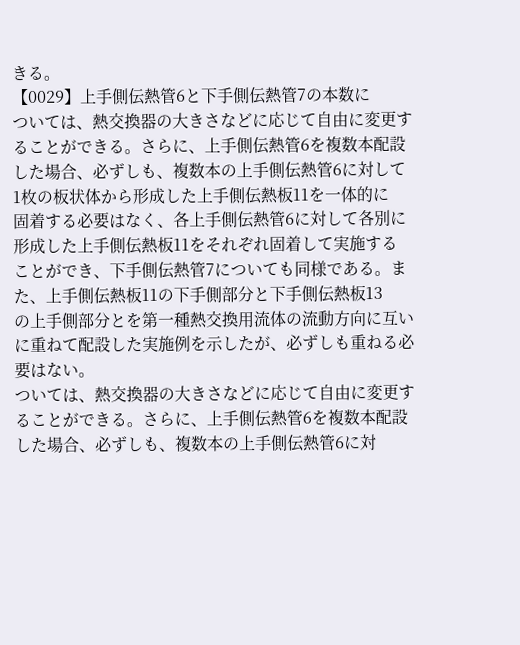きる。
【0029】上手側伝熱管6と下手側伝熱管7の本数に
ついては、熱交換器の大きさなどに応じて自由に変更す
ることができる。さらに、上手側伝熱管6を複数本配設
した場合、必ずしも、複数本の上手側伝熱管6に対して
1枚の板状体から形成した上手側伝熱板11を一体的に
固着する必要はなく、各上手側伝熱管6に対して各別に
形成した上手側伝熱板11をそれぞれ固着して実施する
ことができ、下手側伝熱管7についても同様である。ま
た、上手側伝熱板11の下手側部分と下手側伝熱板13
の上手側部分とを第一種熱交換用流体の流動方向に互い
に重ねて配設した実施例を示したが、必ずしも重ねる必
要はない。
ついては、熱交換器の大きさなどに応じて自由に変更す
ることができる。さらに、上手側伝熱管6を複数本配設
した場合、必ずしも、複数本の上手側伝熱管6に対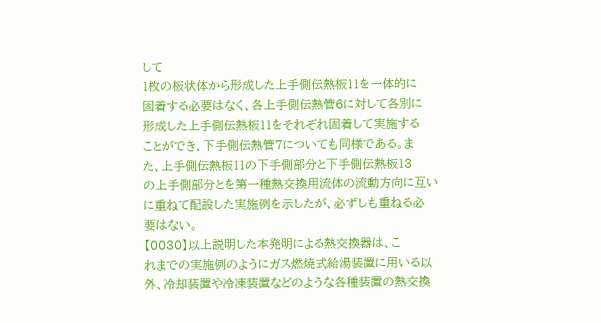して
1枚の板状体から形成した上手側伝熱板11を一体的に
固着する必要はなく、各上手側伝熱管6に対して各別に
形成した上手側伝熱板11をそれぞれ固着して実施する
ことができ、下手側伝熱管7についても同様である。ま
た、上手側伝熱板11の下手側部分と下手側伝熱板13
の上手側部分とを第一種熱交換用流体の流動方向に互い
に重ねて配設した実施例を示したが、必ずしも重ねる必
要はない。
【0030】以上説明した本発明による熱交換器は、こ
れまでの実施例のようにガス燃焼式給湯装置に用いる以
外、冷却装置や冷凍装置などのような各種装置の熱交換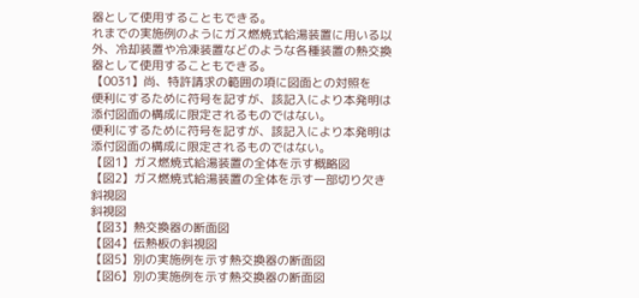器として使用することもできる。
れまでの実施例のようにガス燃焼式給湯装置に用いる以
外、冷却装置や冷凍装置などのような各種装置の熱交換
器として使用することもできる。
【0031】尚、特許請求の範囲の項に図面との対照を
便利にするために符号を記すが、該記入により本発明は
添付図面の構成に限定されるものではない。
便利にするために符号を記すが、該記入により本発明は
添付図面の構成に限定されるものではない。
【図1】ガス燃焼式給湯装置の全体を示す概略図
【図2】ガス燃焼式給湯装置の全体を示す一部切り欠き
斜視図
斜視図
【図3】熱交換器の断面図
【図4】伝熱板の斜視図
【図5】別の実施例を示す熱交換器の断面図
【図6】別の実施例を示す熱交換器の断面図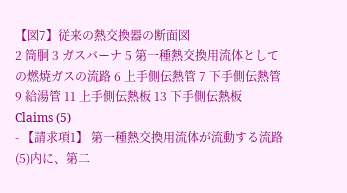【図7】従来の熱交換器の断面図
2 筒胴 3 ガスバーナ 5 第一種熱交換用流体としての燃焼ガスの流路 6 上手側伝熱管 7 下手側伝熱管 9 給湯管 11 上手側伝熱板 13 下手側伝熱板
Claims (5)
- 【請求項1】 第一種熱交換用流体が流動する流路
(5)内に、第二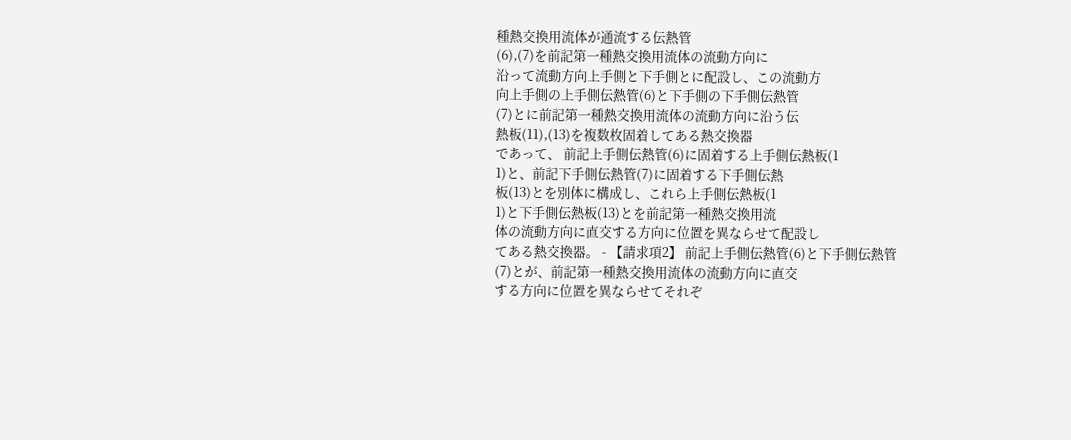種熱交換用流体が通流する伝熱管
(6),(7)を前記第一種熱交換用流体の流動方向に
沿って流動方向上手側と下手側とに配設し、この流動方
向上手側の上手側伝熱管(6)と下手側の下手側伝熱管
(7)とに前記第一種熱交換用流体の流動方向に沿う伝
熱板(11),(13)を複数枚固着してある熱交換器
であって、 前記上手側伝熱管(6)に固着する上手側伝熱板(1
1)と、前記下手側伝熱管(7)に固着する下手側伝熱
板(13)とを別体に構成し、これら上手側伝熱板(1
1)と下手側伝熱板(13)とを前記第一種熱交換用流
体の流動方向に直交する方向に位置を異ならせて配設し
てある熱交換器。 - 【請求項2】 前記上手側伝熱管(6)と下手側伝熱管
(7)とが、前記第一種熱交換用流体の流動方向に直交
する方向に位置を異ならせてそれぞ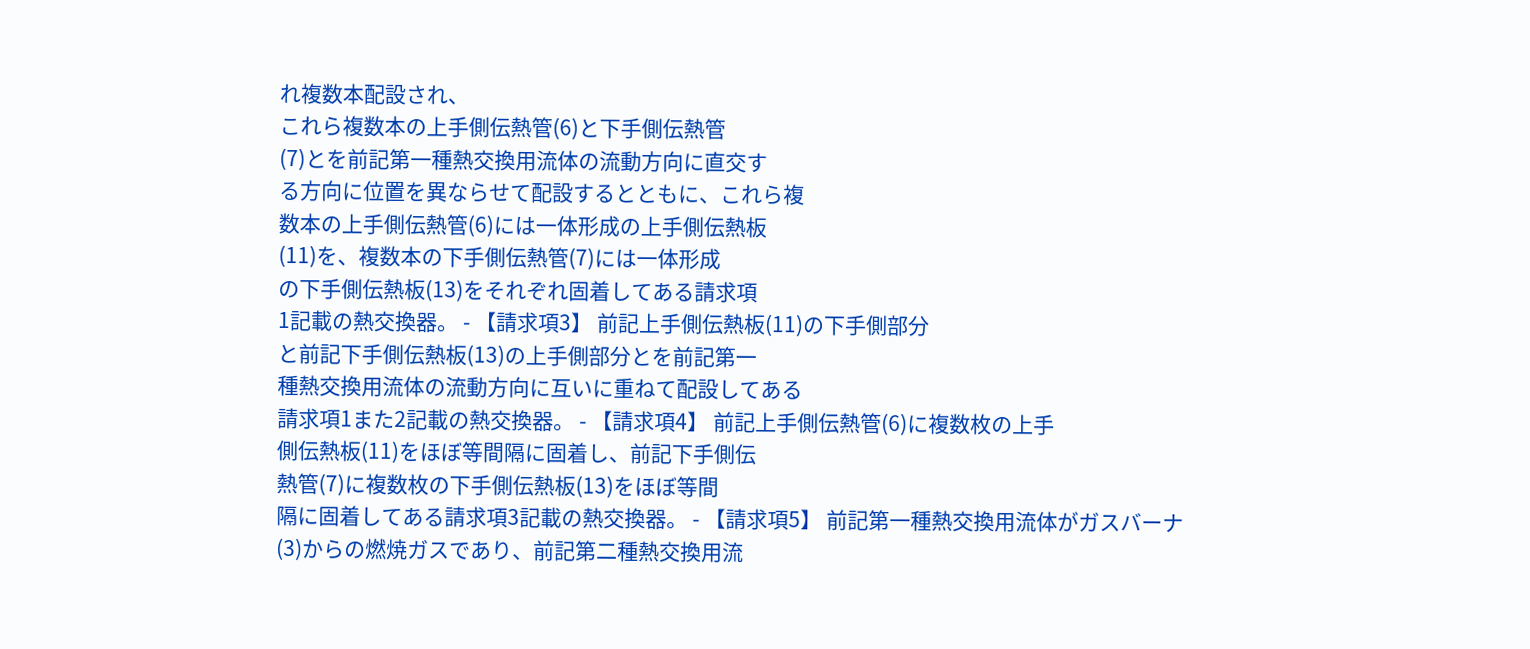れ複数本配設され、
これら複数本の上手側伝熱管(6)と下手側伝熱管
(7)とを前記第一種熱交換用流体の流動方向に直交す
る方向に位置を異ならせて配設するとともに、これら複
数本の上手側伝熱管(6)には一体形成の上手側伝熱板
(11)を、複数本の下手側伝熱管(7)には一体形成
の下手側伝熱板(13)をそれぞれ固着してある請求項
1記載の熱交換器。 - 【請求項3】 前記上手側伝熱板(11)の下手側部分
と前記下手側伝熱板(13)の上手側部分とを前記第一
種熱交換用流体の流動方向に互いに重ねて配設してある
請求項1また2記載の熱交換器。 - 【請求項4】 前記上手側伝熱管(6)に複数枚の上手
側伝熱板(11)をほぼ等間隔に固着し、前記下手側伝
熱管(7)に複数枚の下手側伝熱板(13)をほぼ等間
隔に固着してある請求項3記載の熱交換器。 - 【請求項5】 前記第一種熱交換用流体がガスバーナ
(3)からの燃焼ガスであり、前記第二種熱交換用流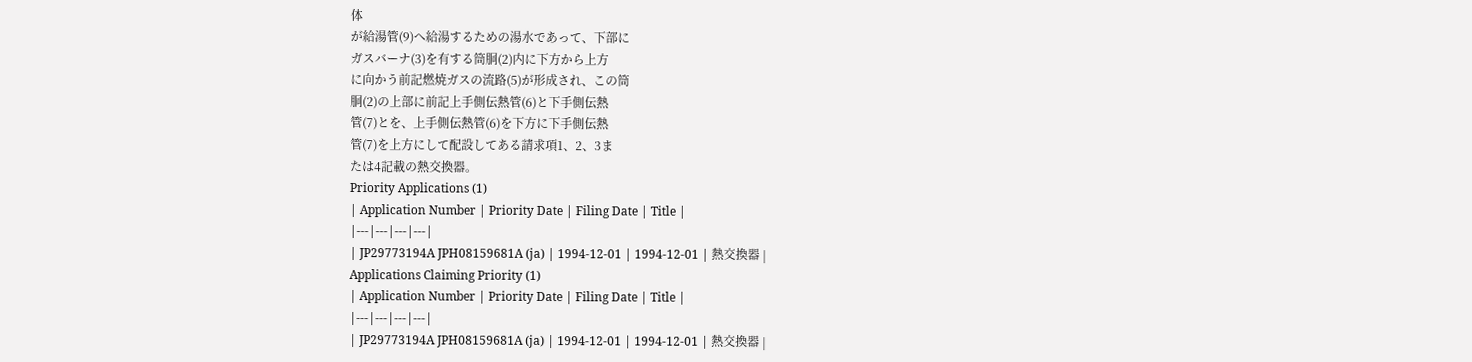体
が給湯管(9)へ給湯するための湯水であって、下部に
ガスバーナ(3)を有する筒胴(2)内に下方から上方
に向かう前記燃焼ガスの流路(5)が形成され、この筒
胴(2)の上部に前記上手側伝熱管(6)と下手側伝熱
管(7)とを、上手側伝熱管(6)を下方に下手側伝熱
管(7)を上方にして配設してある請求項1、2、3ま
たは4記載の熱交換器。
Priority Applications (1)
| Application Number | Priority Date | Filing Date | Title |
|---|---|---|---|
| JP29773194A JPH08159681A (ja) | 1994-12-01 | 1994-12-01 | 熱交換器 |
Applications Claiming Priority (1)
| Application Number | Priority Date | Filing Date | Title |
|---|---|---|---|
| JP29773194A JPH08159681A (ja) | 1994-12-01 | 1994-12-01 | 熱交換器 |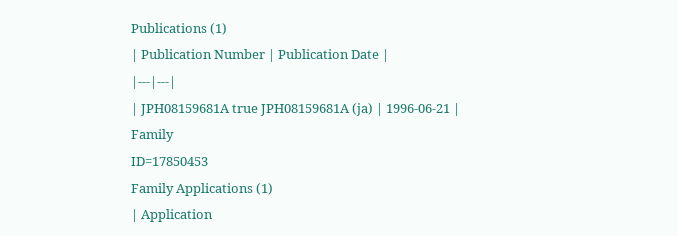Publications (1)
| Publication Number | Publication Date |
|---|---|
| JPH08159681A true JPH08159681A (ja) | 1996-06-21 |
Family
ID=17850453
Family Applications (1)
| Application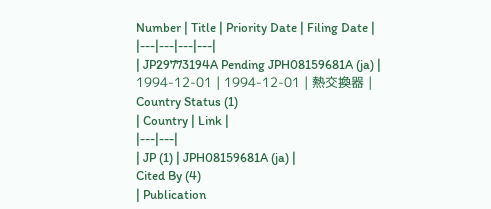Number | Title | Priority Date | Filing Date |
|---|---|---|---|
| JP29773194A Pending JPH08159681A (ja) | 1994-12-01 | 1994-12-01 | 熱交換器 |
Country Status (1)
| Country | Link |
|---|---|
| JP (1) | JPH08159681A (ja) |
Cited By (4)
| Publication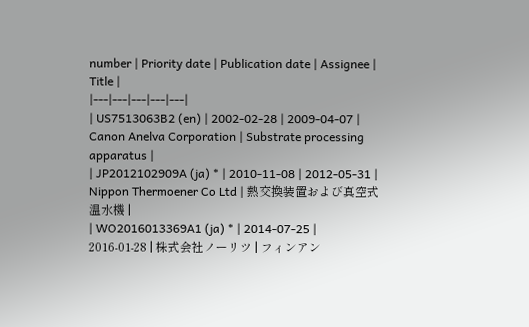number | Priority date | Publication date | Assignee | Title |
|---|---|---|---|---|
| US7513063B2 (en) | 2002-02-28 | 2009-04-07 | Canon Anelva Corporation | Substrate processing apparatus |
| JP2012102909A (ja) * | 2010-11-08 | 2012-05-31 | Nippon Thermoener Co Ltd | 熱交換装置および真空式温水機 |
| WO2016013369A1 (ja) * | 2014-07-25 | 2016-01-28 | 株式会社ノーリツ | フィンアン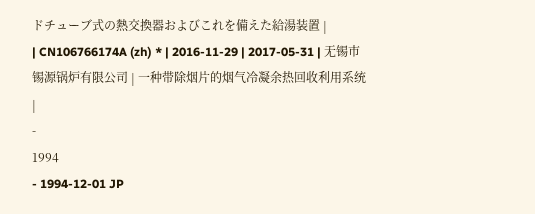ドチューブ式の熱交換器およびこれを備えた給湯装置 |
| CN106766174A (zh) * | 2016-11-29 | 2017-05-31 | 无锡市锡源锅炉有限公司 | 一种带除烟片的烟气冷凝余热回收利用系统 |
-
1994
- 1994-12-01 JP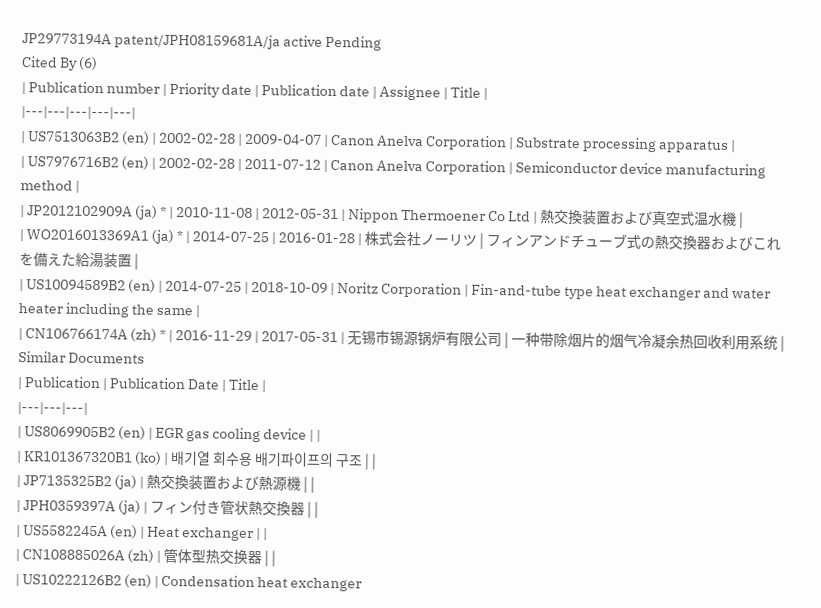JP29773194A patent/JPH08159681A/ja active Pending
Cited By (6)
| Publication number | Priority date | Publication date | Assignee | Title |
|---|---|---|---|---|
| US7513063B2 (en) | 2002-02-28 | 2009-04-07 | Canon Anelva Corporation | Substrate processing apparatus |
| US7976716B2 (en) | 2002-02-28 | 2011-07-12 | Canon Anelva Corporation | Semiconductor device manufacturing method |
| JP2012102909A (ja) * | 2010-11-08 | 2012-05-31 | Nippon Thermoener Co Ltd | 熱交換装置および真空式温水機 |
| WO2016013369A1 (ja) * | 2014-07-25 | 2016-01-28 | 株式会社ノーリツ | フィンアンドチューブ式の熱交換器およびこれを備えた給湯装置 |
| US10094589B2 (en) | 2014-07-25 | 2018-10-09 | Noritz Corporation | Fin-and-tube type heat exchanger and water heater including the same |
| CN106766174A (zh) * | 2016-11-29 | 2017-05-31 | 无锡市锡源锅炉有限公司 | 一种带除烟片的烟气冷凝余热回收利用系统 |
Similar Documents
| Publication | Publication Date | Title |
|---|---|---|
| US8069905B2 (en) | EGR gas cooling device | |
| KR101367320B1 (ko) | 배기열 회수용 배기파이프의 구조 | |
| JP7135325B2 (ja) | 熱交換装置および熱源機 | |
| JPH0359397A (ja) | フィン付き管状熱交換器 | |
| US5582245A (en) | Heat exchanger | |
| CN108885026A (zh) | 管体型热交换器 | |
| US10222126B2 (en) | Condensation heat exchanger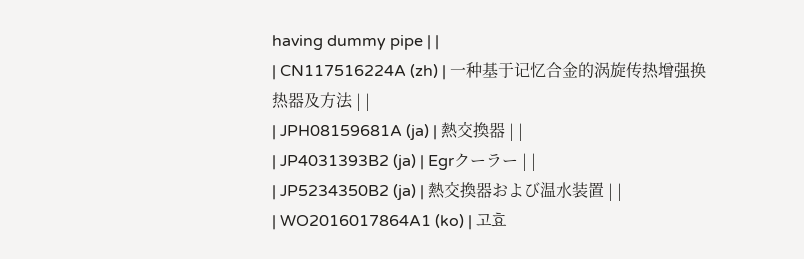having dummy pipe | |
| CN117516224A (zh) | 一种基于记忆合金的涡旋传热增强换热器及方法 | |
| JPH08159681A (ja) | 熱交換器 | |
| JP4031393B2 (ja) | Egrクーラー | |
| JP5234350B2 (ja) | 熱交換器および温水装置 | |
| WO2016017864A1 (ko) | 고효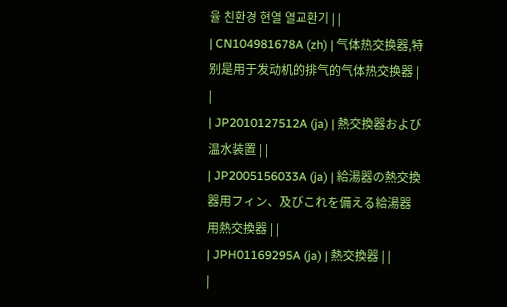율 친환경 현열 열교환기 | |
| CN104981678A (zh) | 气体热交换器,特别是用于发动机的排气的气体热交换器 | |
| JP2010127512A (ja) | 熱交換器および温水装置 | |
| JP2005156033A (ja) | 給湯器の熱交換器用フィン、及びこれを備える給湯器用熱交換器 | |
| JPH01169295A (ja) | 熱交換器 | |
|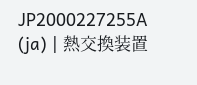JP2000227255A (ja) | 熱交換装置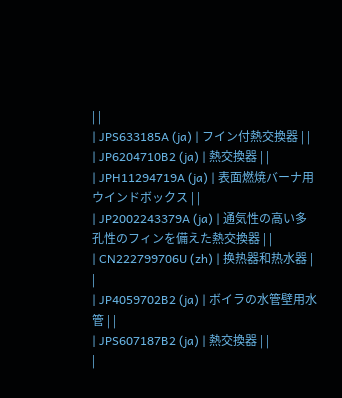| |
| JPS633185A (ja) | フイン付熱交換器 | |
| JP6204710B2 (ja) | 熱交換器 | |
| JPH11294719A (ja) | 表面燃焼バーナ用ウインドボックス | |
| JP2002243379A (ja) | 通気性の高い多孔性のフィンを備えた熱交換器 | |
| CN222799706U (zh) | 换热器和热水器 | |
| JP4059702B2 (ja) | ボイラの水管壁用水管 | |
| JPS607187B2 (ja) | 熱交換器 | |
|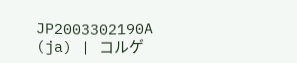JP2003302190A (ja) | コルゲ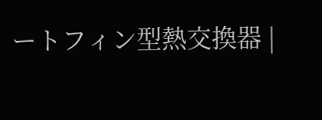ートフィン型熱交換器 |